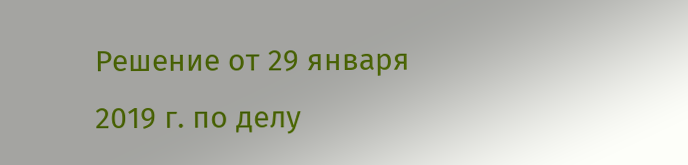Решение от 29 января 2019 г. по делу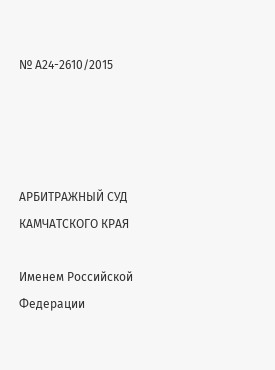№ А24-2610/2015




АРБИТРАЖНЫЙ СУД КАМЧАТСКОГО КРАЯ

Именем Российской Федерации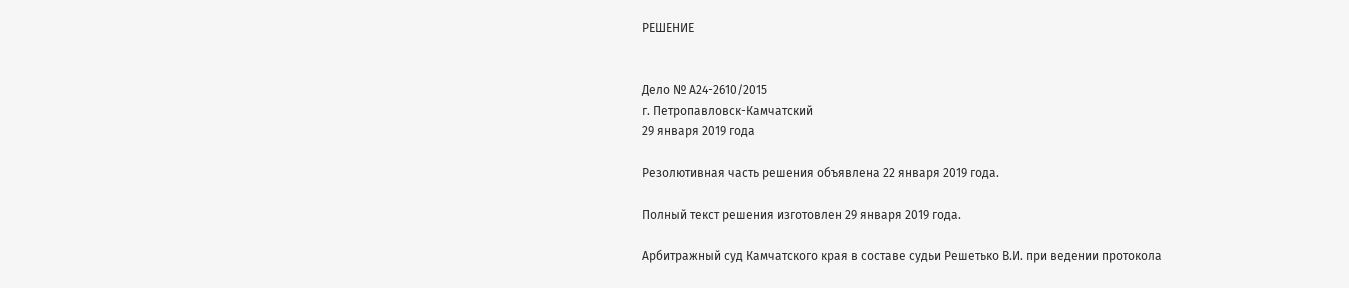РЕШЕНИЕ


Дело № А24-2610/2015
г. Петропавловск-Камчатский
29 января 2019 года

Резолютивная часть решения объявлена 22 января 2019 года.

Полный текст решения изготовлен 29 января 2019 года.

Арбитражный суд Камчатского края в составе судьи Решетько В.И. при ведении протокола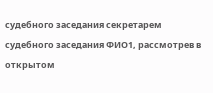судебного заседания секретарем судебного заседания ФИО1, рассмотрев в открытом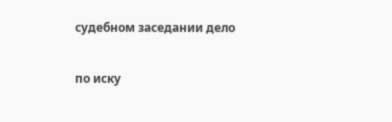судебном заседании дело

по иску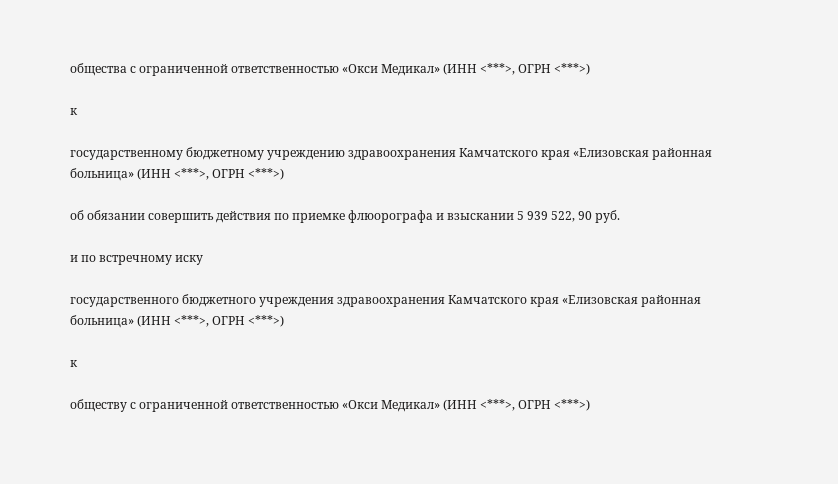общества с ограниченной ответственностью «Окси Медикал» (ИНН <***>, ОГРН <***>)

к

государственному бюджетному учреждению здравоохранения Камчатского края «Елизовская районная больница» (ИНН <***>, ОГРН <***>)

об обязании совершить действия по приемке флюорографа и взыскании 5 939 522, 90 руб.

и по встречному иску

государственного бюджетного учреждения здравоохранения Камчатского края «Елизовская районная больница» (ИНН <***>, ОГРН <***>)

к

обществу с ограниченной ответственностью «Окси Медикал» (ИНН <***>, ОГРН <***>)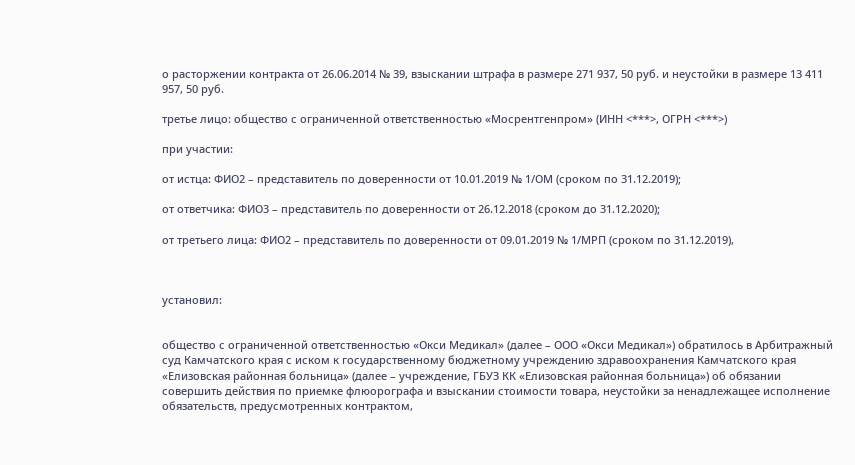о расторжении контракта от 26.06.2014 № 39, взыскании штрафа в размере 271 937, 50 руб. и неустойки в размере 13 411 957, 50 руб.

третье лицо: общество с ограниченной ответственностью «Мосрентгенпром» (ИНН <***>, ОГРН <***>)

при участии:

от истца: ФИО2 – представитель по доверенности от 10.01.2019 № 1/ОМ (сроком по 31.12.2019);

от ответчика: ФИО3 – представитель по доверенности от 26.12.2018 (сроком до 31.12.2020);

от третьего лица: ФИО2 – представитель по доверенности от 09.01.2019 № 1/МРП (сроком по 31.12.2019),



установил:


общество с ограниченной ответственностью «Окси Медикал» (далее – ООО «Окси Медикал») обратилось в Арбитражный суд Камчатского края с иском к государственному бюджетному учреждению здравоохранения Камчатского края «Елизовская районная больница» (далее – учреждение, ГБУЗ КК «Елизовская районная больница») об обязании совершить действия по приемке флюорографа и взыскании стоимости товара, неустойки за ненадлежащее исполнение обязательств, предусмотренных контрактом,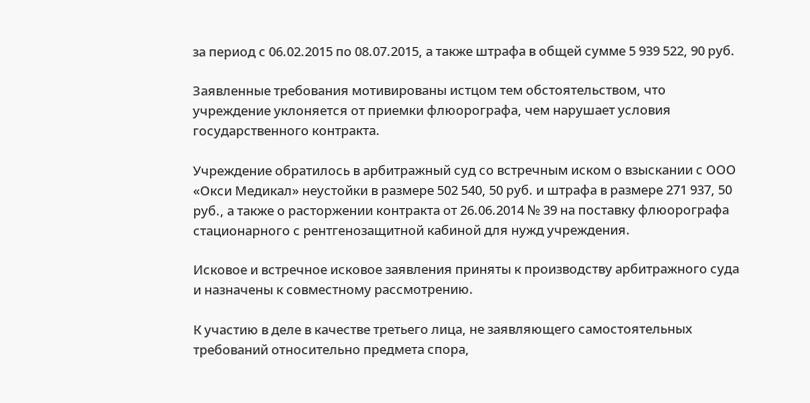за период с 06.02.2015 по 08.07.2015, а также штрафа в общей сумме 5 939 522, 90 руб.

Заявленные требования мотивированы истцом тем обстоятельством, что учреждение уклоняется от приемки флюорографа, чем нарушает условия государственного контракта.

Учреждение обратилось в арбитражный суд со встречным иском о взыскании с ООО «Окси Медикал» неустойки в размере 502 540, 50 руб. и штрафа в размере 271 937, 50 руб., а также о расторжении контракта от 26.06.2014 № 39 на поставку флюорографа стационарного с рентгенозащитной кабиной для нужд учреждения.

Исковое и встречное исковое заявления приняты к производству арбитражного суда и назначены к совместному рассмотрению.

К участию в деле в качестве третьего лица, не заявляющего самостоятельных требований относительно предмета спора,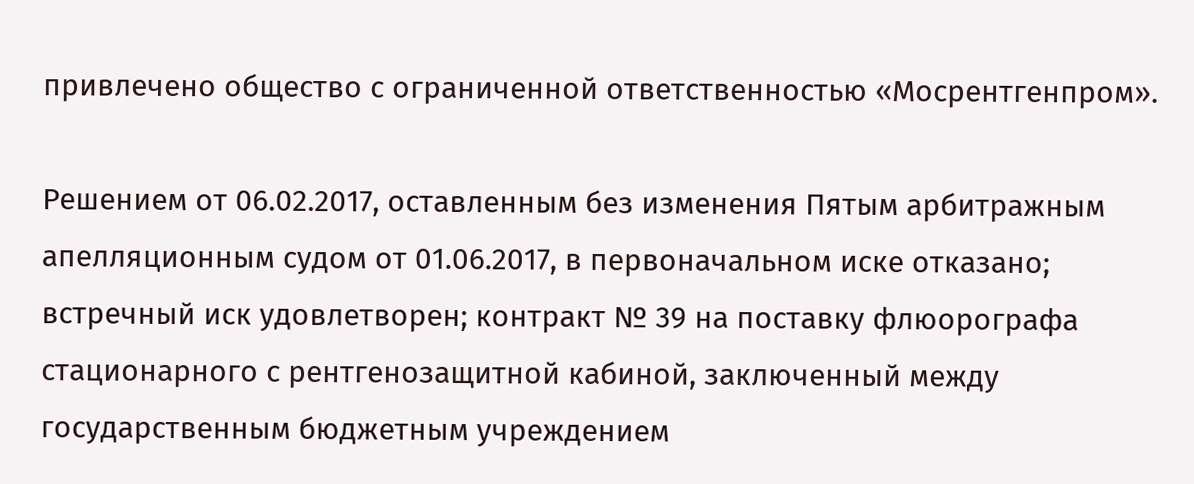привлечено общество с ограниченной ответственностью «Мосрентгенпром».

Решением от 06.02.2017, оставленным без изменения Пятым арбитражным апелляционным судом от 01.06.2017, в первоначальном иске отказано; встречный иск удовлетворен; контракт № 39 на поставку флюорографа стационарного с рентгенозащитной кабиной, заключенный между государственным бюджетным учреждением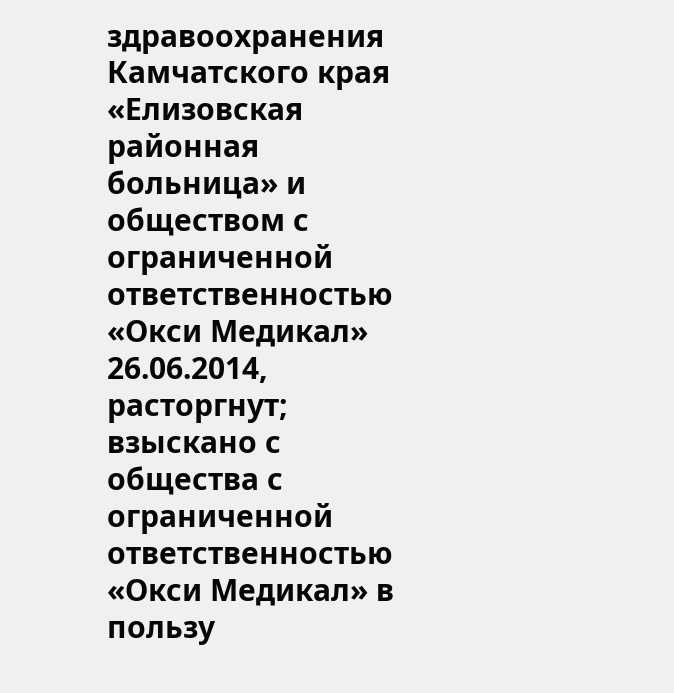здравоохранения Камчатского края «Елизовская районная больница» и обществом с ограниченной ответственностью «Окси Медикал» 26.06.2014, расторгнут; взыскано с общества с ограниченной ответственностью «Окси Медикал» в пользу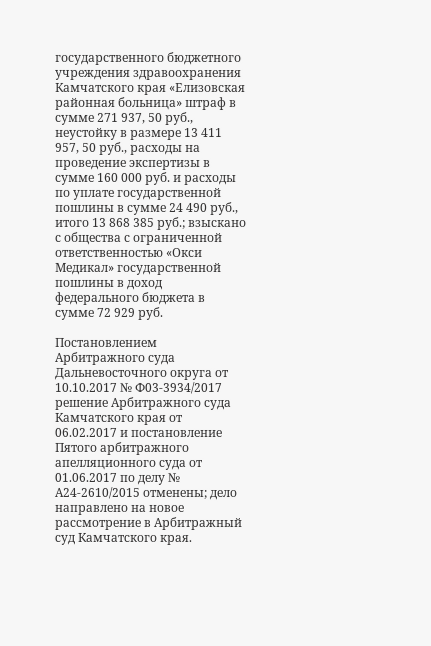государственного бюджетного учреждения здравоохранения Камчатского края «Елизовская районная больница» штраф в сумме 271 937, 50 руб., неустойку в размере 13 411 957, 50 руб., расходы на проведение экспертизы в сумме 160 000 руб. и расходы по уплате государственной пошлины в сумме 24 490 руб., итого 13 868 385 руб.; взыскано с общества с ограниченной ответственностью «Окси Медикал» государственной пошлины в доход федерального бюджета в сумме 72 929 руб.

Постановлением Арбитражного суда Дальневосточного округа от 10.10.2017 № Ф03-3934/2017 решение Арбитражного суда Камчатского края от 06.02.2017 и постановление Пятого арбитражного апелляционного суда от 01.06.2017 по делу № А24-2610/2015 отменены; дело направлено на новое рассмотрение в Арбитражный суд Камчатского края.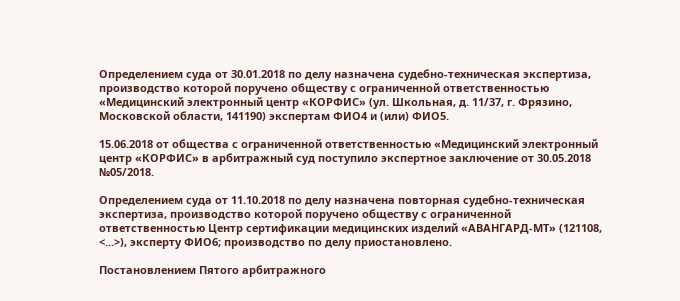Определением суда от 30.01.2018 по делу назначена судебно-техническая экспертиза, производство которой поручено обществу с ограниченной ответственностью «Медицинский электронный центр «КОРФИС» (ул. Школьная, д. 11/37, г. Фрязино, Московской области, 141190) экспертам ФИО4 и (или) ФИО5.

15.06.2018 от общества с ограниченной ответственностью «Медицинский электронный центр «КОРФИС» в арбитражный суд поступило экспертное заключение от 30.05.2018 №05/2018.

Определением суда от 11.10.2018 по делу назначена повторная судебно-техническая экспертиза, производство которой поручено обществу с ограниченной ответственностью Центр сертификации медицинских изделий «АВАНГАРД-МТ» (121108, <...>), эксперту ФИО6; производство по делу приостановлено.

Постановлением Пятого арбитражного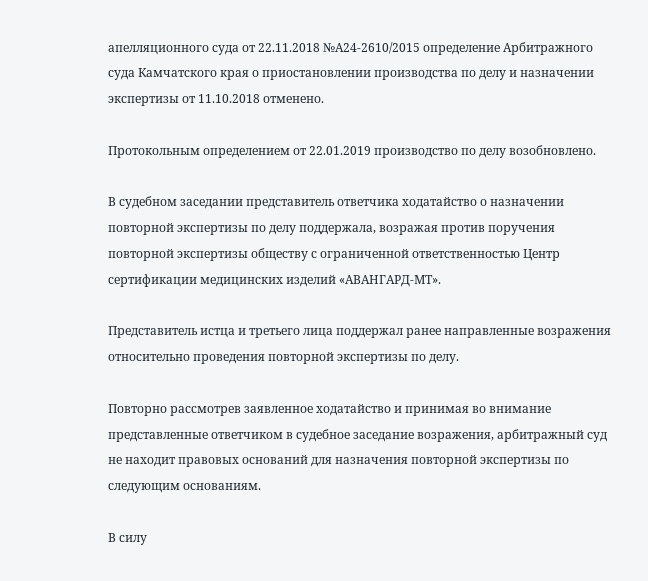апелляционного суда от 22.11.2018 №А24-2610/2015 определение Арбитражного суда Камчатского края о приостановлении производства по делу и назначении экспертизы от 11.10.2018 отменено.

Протокольным определением от 22.01.2019 производство по делу возобновлено.

В судебном заседании представитель ответчика ходатайство о назначении повторной экспертизы по делу поддержала, возражая против поручения повторной экспертизы обществу с ограниченной ответственностью Центр сертификации медицинских изделий «АВАНГАРД-МТ».

Представитель истца и третьего лица поддержал ранее направленные возражения относительно проведения повторной экспертизы по делу.

Повторно рассмотрев заявленное ходатайство и принимая во внимание представленные ответчиком в судебное заседание возражения, арбитражный суд не находит правовых оснований для назначения повторной экспертизы по следующим основаниям.

В силу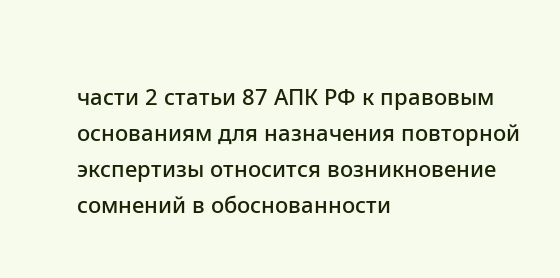части 2 статьи 87 АПК РФ к правовым основаниям для назначения повторной экспертизы относится возникновение сомнений в обоснованности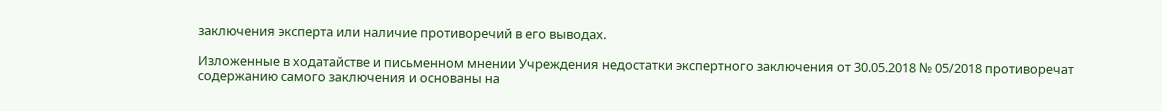заключения эксперта или наличие противоречий в его выводах.

Изложенные в ходатайстве и письменном мнении Учреждения недостатки экспертного заключения от 30.05.2018 № 05/2018 противоречат содержанию самого заключения и основаны на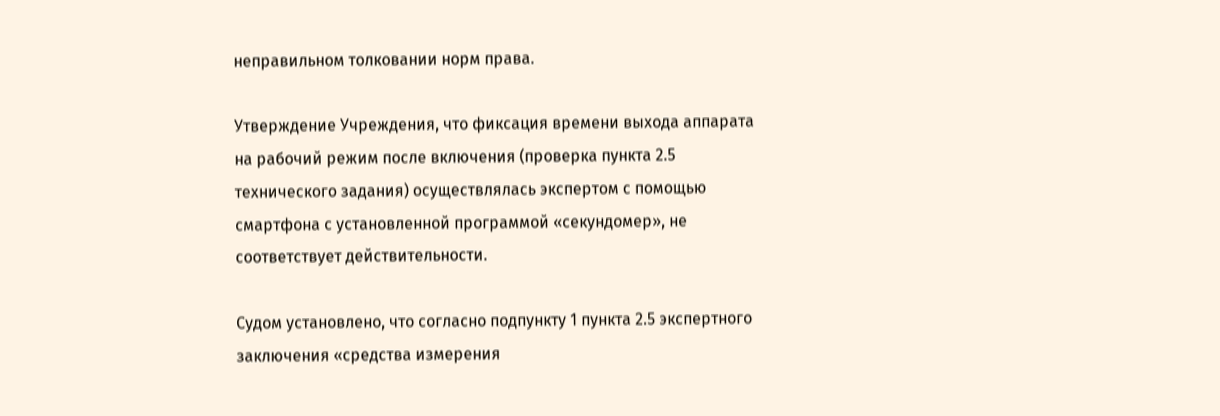неправильном толковании норм права.

Утверждение Учреждения, что фиксация времени выхода аппарата на рабочий режим после включения (проверка пункта 2.5 технического задания) осуществлялась экспертом с помощью смартфона с установленной программой «секундомер», не соответствует действительности.

Судом установлено, что согласно подпункту 1 пункта 2.5 экспертного заключения «средства измерения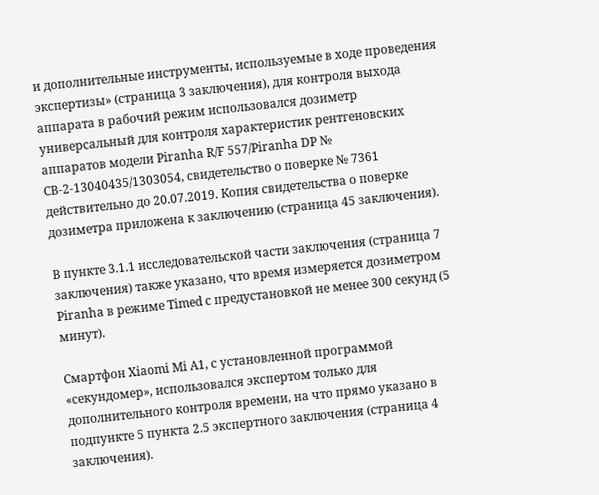и дополнительные инструменты, используемые в ходе проведения экспертизы» (страница 3 заключения), для контроля выхода аппарата в рабочий режим использовался дозиметр универсальный для контроля характеристик рентгеновских аппаратов модели Piranha R/F 557/Piranha DP № СВ-2-13040435/1303054, свидетельство о поверке № 7361 действительно до 20.07.2019. Копия свидетельства о поверке дозиметра приложена к заключению (страница 45 заключения).

В пункте 3.1.1 исследовательской части заключения (страница 7 заключения) также указано, что время измеряется дозиметром Piranha в режиме Timed с предустановкой не менее 300 секунд (5 минут).

Смартфон Xiaomi Mi А1, с установленной программой «секундомер», использовался экспертом только для дополнительного контроля времени, на что прямо указано в подпункте 5 пункта 2.5 экспертного заключения (страница 4 заключения).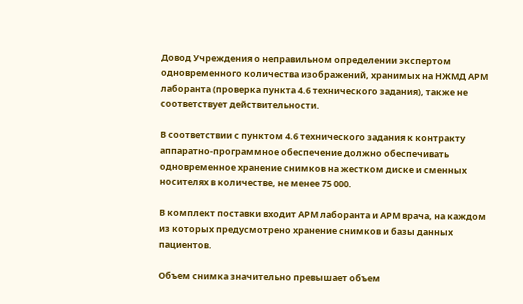Довод Учреждения о неправильном определении экспертом одновременного количества изображений, хранимых на НЖМД АРМ лаборанта (проверка пункта 4.6 технического задания), также не соответствует действительности.

В соответствии с пунктом 4.6 технического задания к контракту аппаратно-программное обеспечение должно обеспечивать одновременное хранение снимков на жестком диске и сменных носителях в количестве, не менее 75 000.

В комплект поставки входит АРМ лаборанта и АРМ врача, на каждом из которых предусмотрено хранение снимков и базы данных пациентов.

Объем снимка значительно превышает объем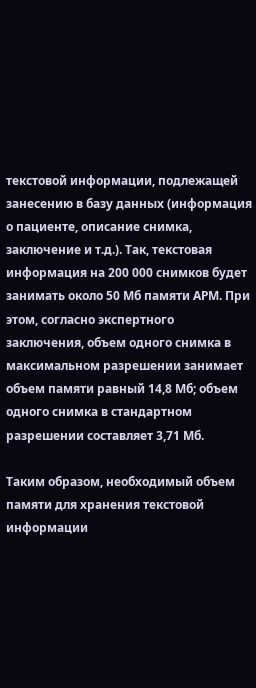текстовой информации, подлежащей занесению в базу данных (информация о пациенте, описание снимка, заключение и т.д.). Так, текстовая информация на 200 000 снимков будет занимать около 50 Мб памяти АРМ. При этом, согласно экспертного заключения, объем одного снимка в максимальном разрешении занимает объем памяти равный 14,8 Мб; объем одного снимка в стандартном разрешении составляет 3,71 Мб.

Таким образом, необходимый объем памяти для хранения текстовой информации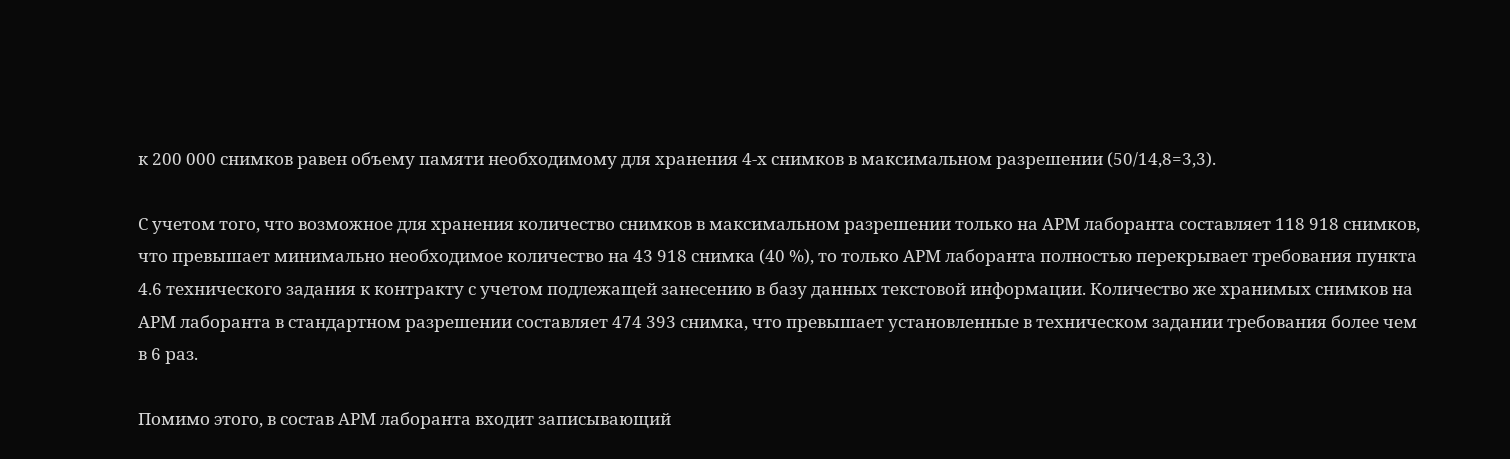к 200 000 снимков равен объему памяти необходимому для хранения 4-х снимков в максимальном разрешении (50/14,8=3,3).

С учетом того, что возможное для хранения количество снимков в максимальном разрешении только на АРМ лаборанта составляет 118 918 снимков, что превышает минимально необходимое количество на 43 918 снимка (40 %), то только АРМ лаборанта полностью перекрывает требования пункта 4.6 технического задания к контракту с учетом подлежащей занесению в базу данных текстовой информации. Количество же хранимых снимков на АРМ лаборанта в стандартном разрешении составляет 474 393 снимка, что превышает установленные в техническом задании требования более чем в 6 раз.

Помимо этого, в состав АРМ лаборанта входит записывающий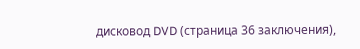дисковод DVD (страница 36 заключения),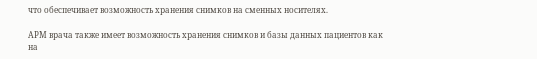что обеспечивает возможность хранения снимков на сменных носителях.

АРМ врача также имеет возможность хранения снимков и базы данных пациентов как на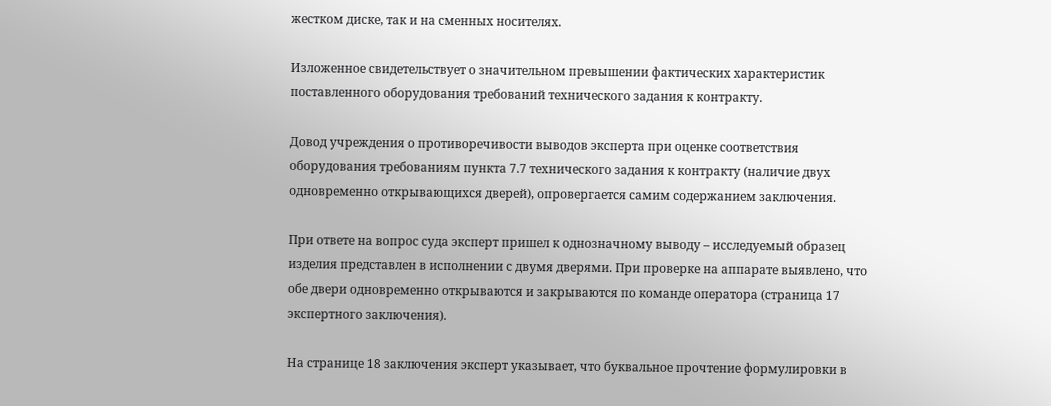жестком диске, так и на сменных носителях.

Изложенное свидетельствует о значительном превышении фактических характеристик поставленного оборудования требований технического задания к контракту.

Довод учреждения о противоречивости выводов эксперта при оценке соответствия оборудования требованиям пункта 7.7 технического задания к контракту (наличие двух одновременно открывающихся дверей), опровергается самим содержанием заключения.

При ответе на вопрос суда эксперт пришел к однозначному выводу – исследуемый образец изделия представлен в исполнении с двумя дверями. При проверке на аппарате выявлено, что обе двери одновременно открываются и закрываются по команде оператора (страница 17 экспертного заключения).

На странице 18 заключения эксперт указывает, что буквальное прочтение формулировки в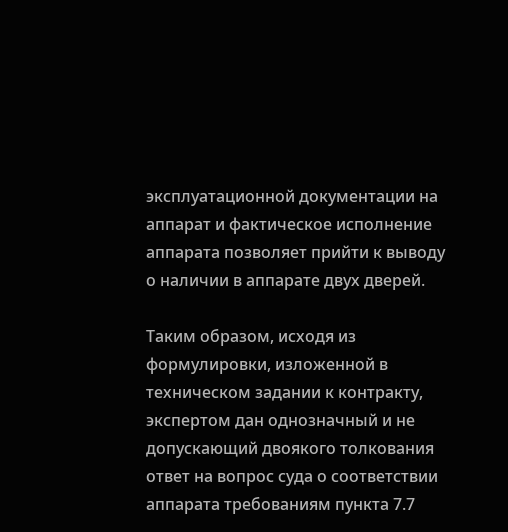эксплуатационной документации на аппарат и фактическое исполнение аппарата позволяет прийти к выводу о наличии в аппарате двух дверей.

Таким образом, исходя из формулировки, изложенной в техническом задании к контракту, экспертом дан однозначный и не допускающий двоякого толкования ответ на вопрос суда о соответствии аппарата требованиям пункта 7.7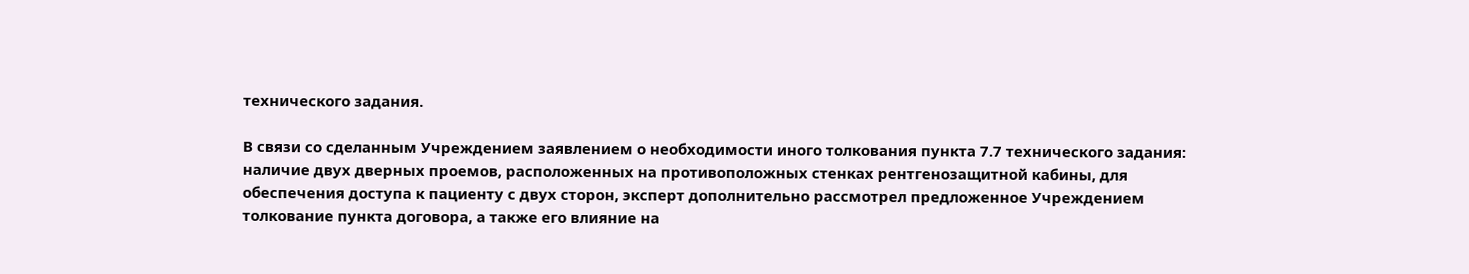технического задания.

В связи со сделанным Учреждением заявлением о необходимости иного толкования пункта 7.7 технического задания: наличие двух дверных проемов, расположенных на противоположных стенках рентгенозащитной кабины, для обеспечения доступа к пациенту с двух сторон, эксперт дополнительно рассмотрел предложенное Учреждением толкование пункта договора, а также его влияние на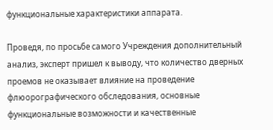функциональные характеристики аппарата.

Проведя, по просьбе самого Учреждения дополнительный анализ, эксперт пришел к выводу, что количество дверных проемов не оказывает влияние на проведение флюорографического обследования, основные функциональные возможности и качественные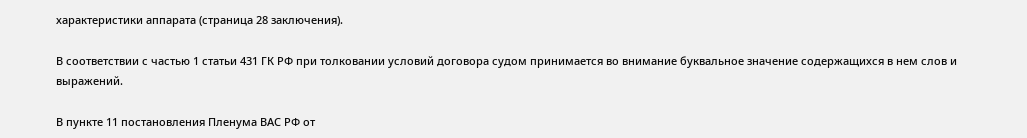характеристики аппарата (страница 28 заключения).

В соответствии с частью 1 статьи 431 ГК РФ при толковании условий договора судом принимается во внимание буквальное значение содержащихся в нем слов и выражений.

В пункте 11 постановления Пленума ВАС РФ от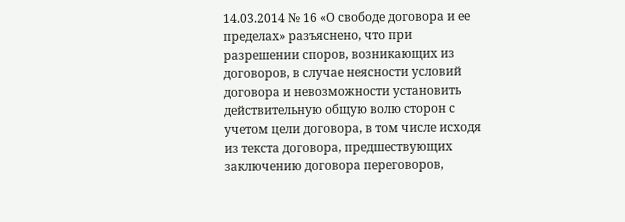14.03.2014 № 16 «О свободе договора и ее пределах» разъяснено, что при разрешении споров, возникающих из договоров, в случае неясности условий договора и невозможности установить действительную общую волю сторон с учетом цели договора, в том числе исходя из текста договора, предшествующих заключению договора переговоров,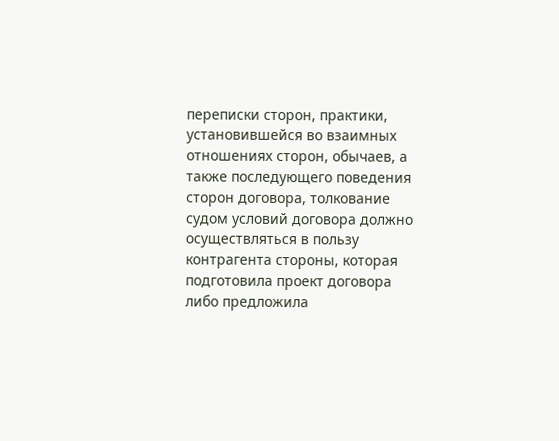переписки сторон, практики, установившейся во взаимных отношениях сторон, обычаев, а также последующего поведения сторон договора, толкование судом условий договора должно осуществляться в пользу контрагента стороны, которая подготовила проект договора либо предложила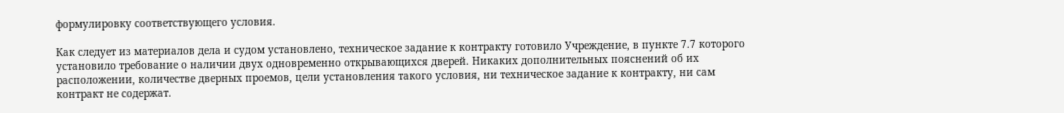формулировку соответствующего условия.

Как следует из материалов дела и судом установлено, техническое задание к контракту готовило Учреждение, в пункте 7.7 которого установило требование о наличии двух одновременно открывающихся дверей. Никаких дополнительных пояснений об их расположении, количестве дверных проемов, цели установления такого условия, ни техническое задание к контракту, ни сам контракт не содержат.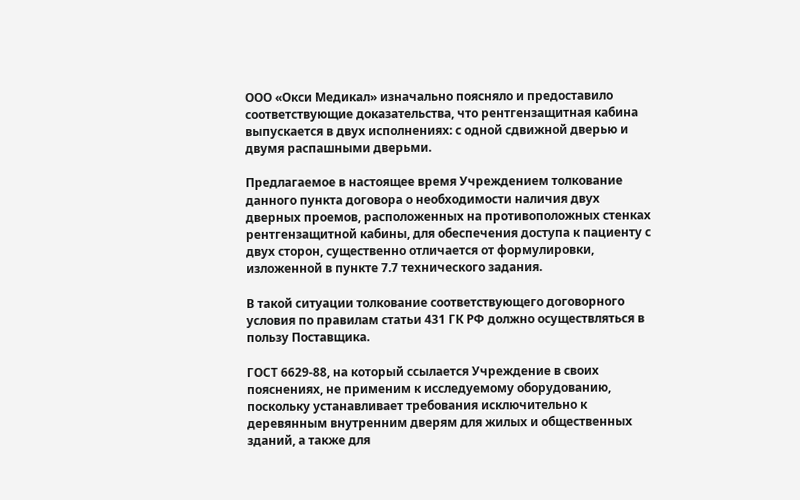ООО «Окси Медикал» изначально поясняло и предоставило соответствующие доказательства, что рентгензащитная кабина выпускается в двух исполнениях: с одной сдвижной дверью и двумя распашными дверьми.

Предлагаемое в настоящее время Учреждением толкование данного пункта договора о необходимости наличия двух дверных проемов, расположенных на противоположных стенках рентгензащитной кабины, для обеспечения доступа к пациенту с двух сторон, существенно отличается от формулировки, изложенной в пункте 7.7 технического задания.

В такой ситуации толкование соответствующего договорного условия по правилам статьи 431 ГК РФ должно осуществляться в пользу Поставщика.

ГОСТ 6629-88, на который ссылается Учреждение в своих пояснениях, не применим к исследуемому оборудованию, поскольку устанавливает требования исключительно к деревянным внутренним дверям для жилых и общественных зданий, а также для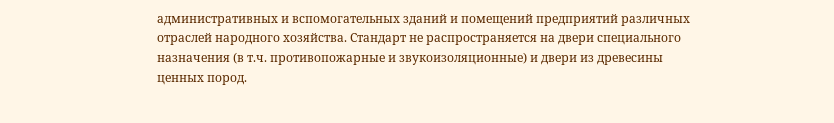административных и вспомогательных зданий и помещений предприятий различных отраслей народного хозяйства. Стандарт не распространяется на двери специального назначения (в т.ч. противопожарные и звукоизоляционные) и двери из древесины ценных пород.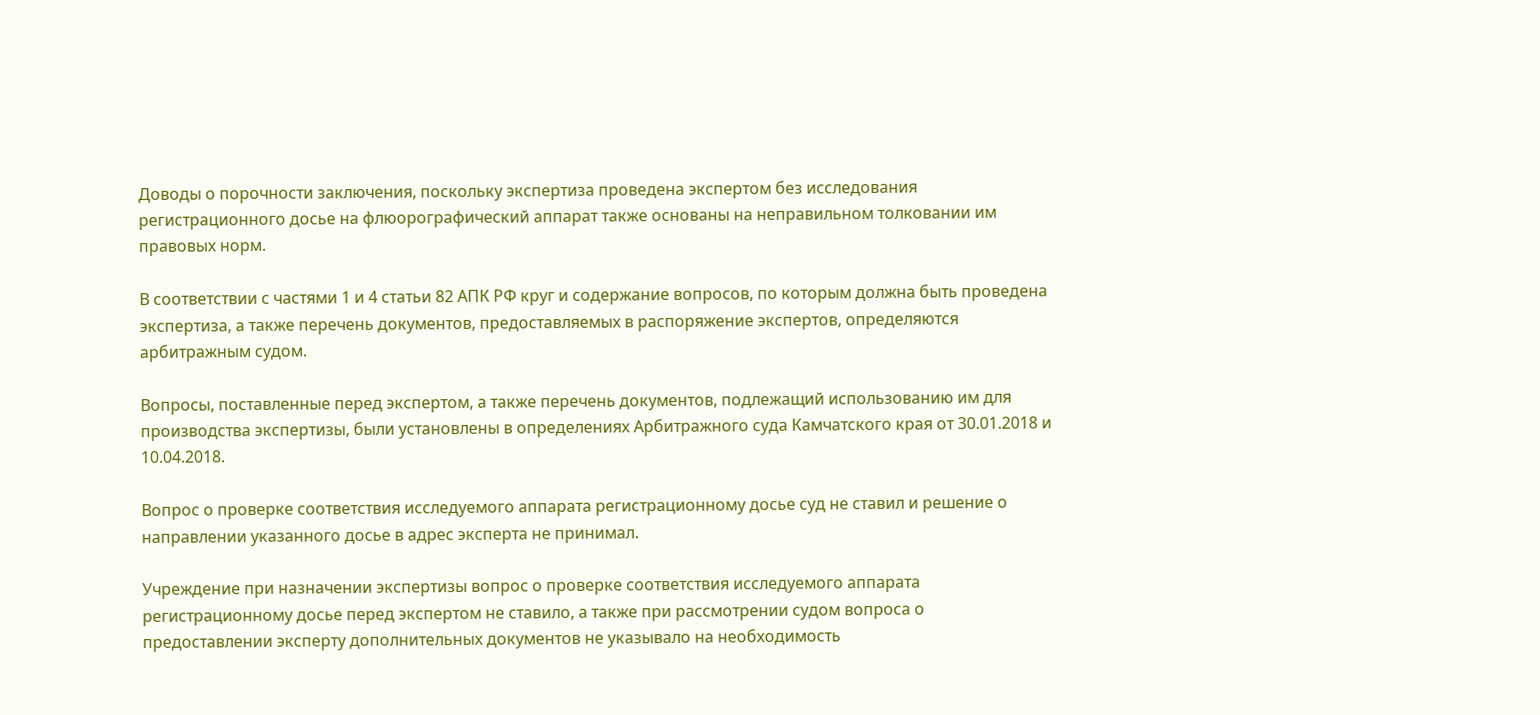Доводы о порочности заключения, поскольку экспертиза проведена экспертом без исследования регистрационного досье на флюорографический аппарат также основаны на неправильном толковании им правовых норм.

В соответствии с частями 1 и 4 статьи 82 АПК РФ круг и содержание вопросов, по которым должна быть проведена экспертиза, а также перечень документов, предоставляемых в распоряжение экспертов, определяются арбитражным судом.

Вопросы, поставленные перед экспертом, а также перечень документов, подлежащий использованию им для производства экспертизы, были установлены в определениях Арбитражного суда Камчатского края от 30.01.2018 и 10.04.2018.

Вопрос о проверке соответствия исследуемого аппарата регистрационному досье суд не ставил и решение о направлении указанного досье в адрес эксперта не принимал.

Учреждение при назначении экспертизы вопрос о проверке соответствия исследуемого аппарата регистрационному досье перед экспертом не ставило, а также при рассмотрении судом вопроса о предоставлении эксперту дополнительных документов не указывало на необходимость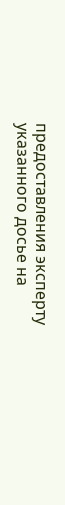предоставления эксперту указанного досье на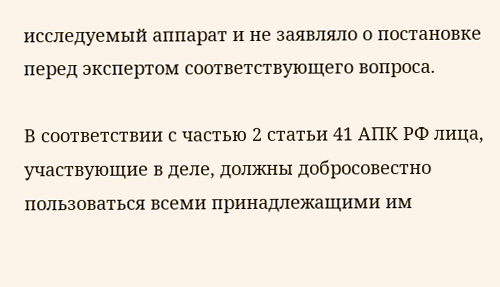исследуемый аппарат и не заявляло о постановке перед экспертом соответствующего вопроса.

В соответствии с частью 2 статьи 41 АПК РФ лица, участвующие в деле, должны добросовестно пользоваться всеми принадлежащими им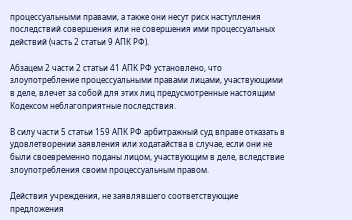процессуальными правами, а также они несут риск наступления последствий совершения или не совершения ими процессуальных действий (часть 2 статьи 9 АПК РФ).

Абзацем 2 части 2 статьи 41 АПК РФ установлено, что злоупотребление процессуальными правами лицами, участвующими в деле, влечет за собой для этих лиц предусмотренные настоящим Кодексом неблагоприятные последствия.

В силу части 5 статьи 159 АПК РФ арбитражный суд вправе отказать в удовлетворении заявления или ходатайства в случае, если они не были своевременно поданы лицом, участвующим в деле, вследствие злоупотребления своим процессуальным правом.

Действия учреждения, не заявлявшего соответствующие предложения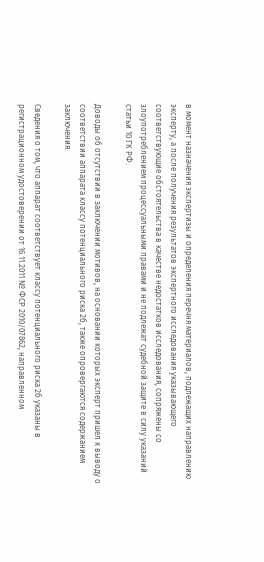в момент назначения экспертизы и определения перечня материалов, подлежащих направлению эксперту, а после получения результатов экспертного исследования указывающего соответствующие обстоятельства в качестве недостатков исследования, сопряжены со злоупотреблением процессуальными правами и не подлежат судебной защите в силу указаний статьи 10 ГК РФ.

Доводы об отсутствии в заключении мотивов, на основании которых эксперт пришел к выводу о соответствии аппарата классу потенциального риска 2б, также опровергаются содержанием заключения.

Сведения о том, что аппарат соответствует классу потенциального риска 2б указаны в регистрационном удостоверении от 16.11.2011 № ФСР 2010/07862, направленном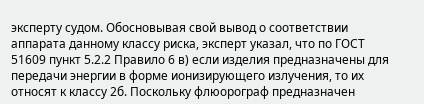эксперту судом. Обосновывая свой вывод о соответствии аппарата данному классу риска, эксперт указал, что по ГОСТ 51609 пункт 5.2.2 Правило 6 в) если изделия предназначены для передачи энергии в форме ионизирующего излучения, то их относят к классу 2б. Поскольку флюорограф предназначен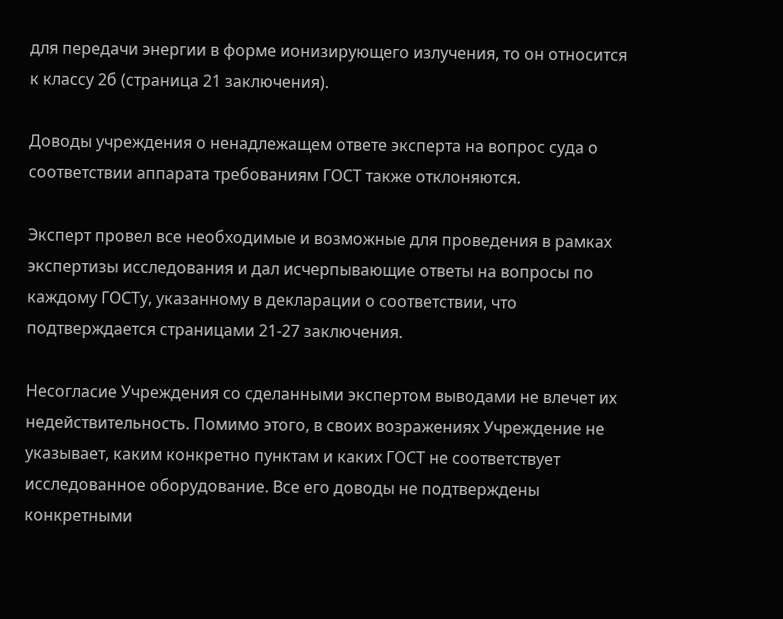для передачи энергии в форме ионизирующего излучения, то он относится к классу 2б (страница 21 заключения).

Доводы учреждения о ненадлежащем ответе эксперта на вопрос суда о соответствии аппарата требованиям ГОСТ также отклоняются.

Эксперт провел все необходимые и возможные для проведения в рамках экспертизы исследования и дал исчерпывающие ответы на вопросы по каждому ГОСТу, указанному в декларации о соответствии, что подтверждается страницами 21-27 заключения.

Несогласие Учреждения со сделанными экспертом выводами не влечет их недействительность. Помимо этого, в своих возражениях Учреждение не указывает, каким конкретно пунктам и каких ГОСТ не соответствует исследованное оборудование. Все его доводы не подтверждены конкретными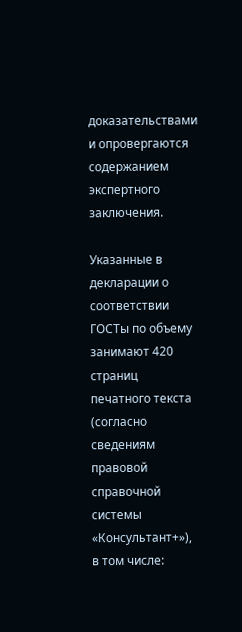доказательствами и опровергаются содержанием экспертного заключения.

Указанные в декларации о соответствии ГОСТы по объему занимают 420 страниц печатного текста (согласно сведениям правовой справочной системы «Консультант+»), в том числе: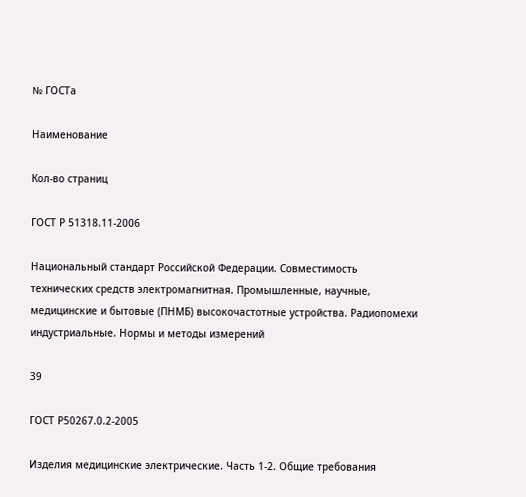№ ГОСТа

Наименование

Кол-во страниц

ГОСТ Р 51318.11-2006

Национальный стандарт Российской Федерации. Совместимость технических средств электромагнитная. Промышленные, научные, медицинские и бытовые (ПНМБ) высокочастотные устройства. Радиопомехи индустриальные. Нормы и методы измерений

39

ГОСТ Р50267.0.2-2005

Изделия медицинские электрические. Часть 1-2. Общие требования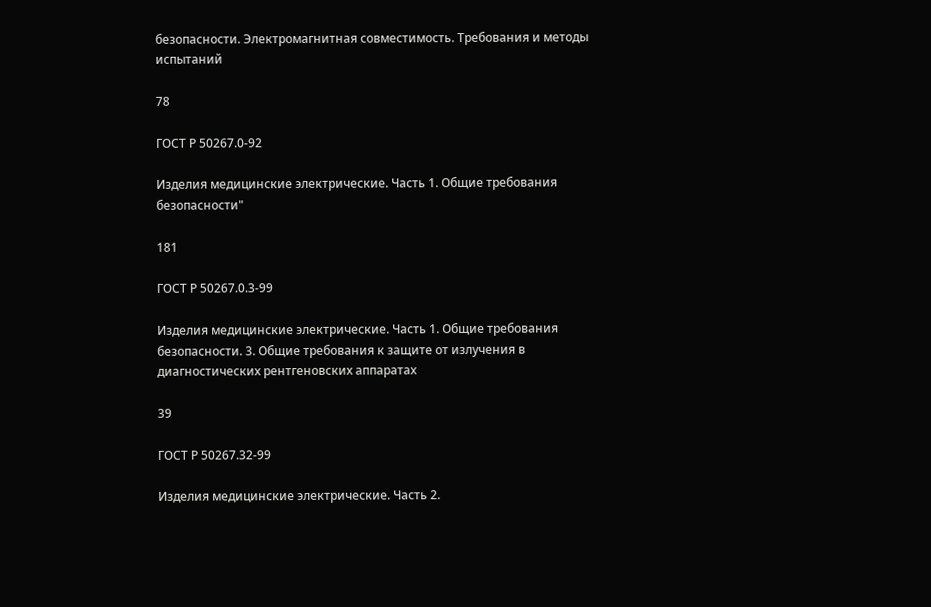безопасности. Электромагнитная совместимость. Требования и методы испытаний

78

ГОСТ Р 50267.0-92

Изделия медицинские электрические. Часть 1. Общие требования безопасности"

181

ГОСТ Р 50267.0.3-99

Изделия медицинские электрические. Часть 1. Общие требования безопасности. 3. Общие требования к защите от излучения в диагностических рентгеновских аппаратах

39

ГОСТ Р 50267.32-99

Изделия медицинские электрические. Часть 2.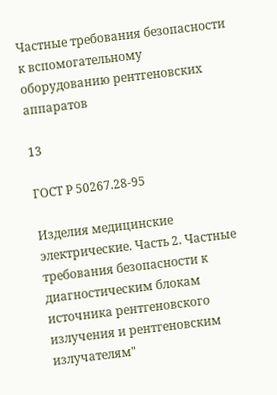Частные требования безопасности к вспомогательному оборудованию рентгеновских аппаратов

13

ГОСТ Р 50267.28-95

Изделия медицинские электрические. Часть 2. Частные требования безопасности к диагностическим блокам источника рентгеновского излучения и рентгеновским излучателям"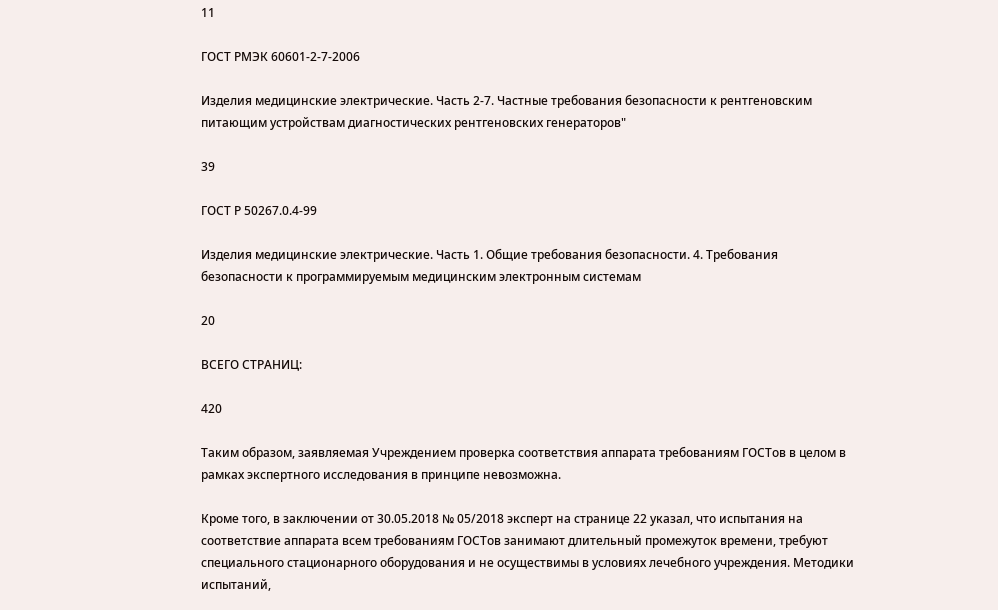11

ГОСТ РМЭК 60601-2-7-2006

Изделия медицинские электрические. Часть 2-7. Частные требования безопасности к рентгеновским питающим устройствам диагностических рентгеновских генераторов"

39

ГОСТ Р 50267.0.4-99

Изделия медицинские электрические. Часть 1. Общие требования безопасности. 4. Требования безопасности к программируемым медицинским электронным системам

20

ВСЕГО СТРАНИЦ:

420

Таким образом, заявляемая Учреждением проверка соответствия аппарата требованиям ГОСТов в целом в рамках экспертного исследования в принципе невозможна.

Кроме того, в заключении от 30.05.2018 № 05/2018 эксперт на странице 22 указал, что испытания на соответствие аппарата всем требованиям ГОСТов занимают длительный промежуток времени, требуют специального стационарного оборудования и не осуществимы в условиях лечебного учреждения. Методики испытаний,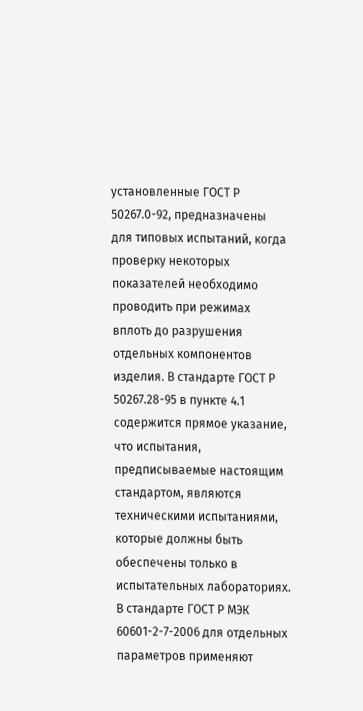установленные ГОСТ Р 50267.0-92, предназначены для типовых испытаний, когда проверку некоторых показателей необходимо проводить при режимах вплоть до разрушения отдельных компонентов изделия. В стандарте ГОСТ Р 50267.28-95 в пункте 4.1 содержится прямое указание, что испытания, предписываемые настоящим стандартом, являются техническими испытаниями, которые должны быть обеспечены только в испытательных лабораториях. В стандарте ГОСТ Р МЭК 60601-2-7-2006 для отдельных параметров применяют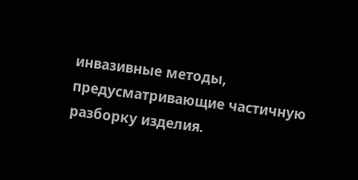инвазивные методы, предусматривающие частичную разборку изделия.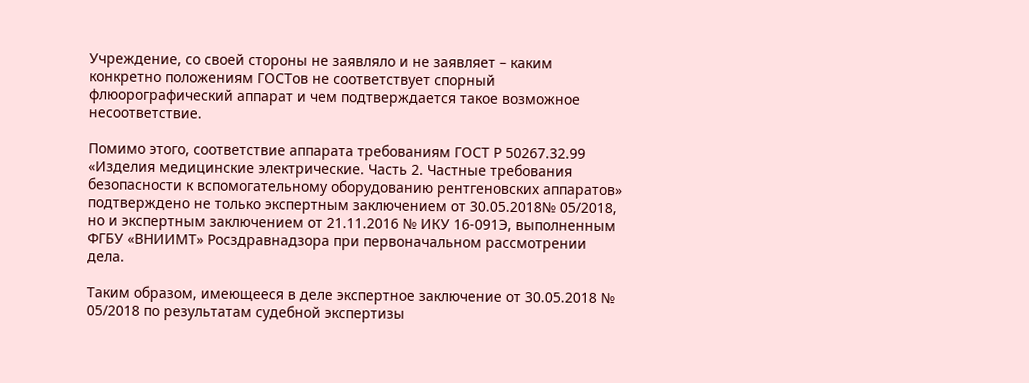Учреждение, со своей стороны не заявляло и не заявляет – каким конкретно положениям ГОСТов не соответствует спорный флюорографический аппарат и чем подтверждается такое возможное несоответствие.

Помимо этого, соответствие аппарата требованиям ГОСТ Р 50267.32.99 «Изделия медицинские электрические. Часть 2. Частные требования безопасности к вспомогательному оборудованию рентгеновских аппаратов» подтверждено не только экспертным заключением от 30.05.2018№ 05/2018, но и экспертным заключением от 21.11.2016 № ИКУ 16-091Э, выполненным ФГБУ «ВНИИМТ» Росздравнадзора при первоначальном рассмотрении дела.

Таким образом, имеющееся в деле экспертное заключение от 30.05.2018 № 05/2018 по результатам судебной экспертизы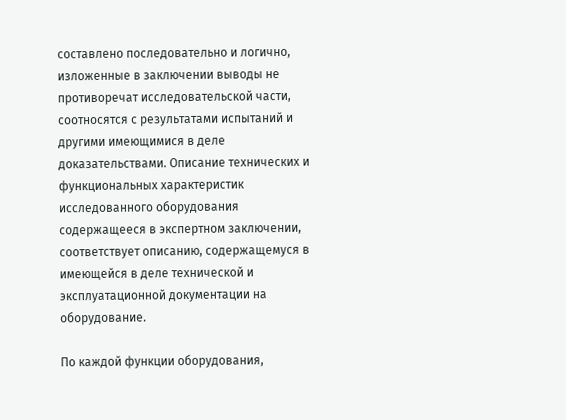составлено последовательно и логично, изложенные в заключении выводы не противоречат исследовательской части, соотносятся с результатами испытаний и другими имеющимися в деле доказательствами. Описание технических и функциональных характеристик исследованного оборудования содержащееся в экспертном заключении, соответствует описанию, содержащемуся в имеющейся в деле технической и эксплуатационной документации на оборудование.

По каждой функции оборудования,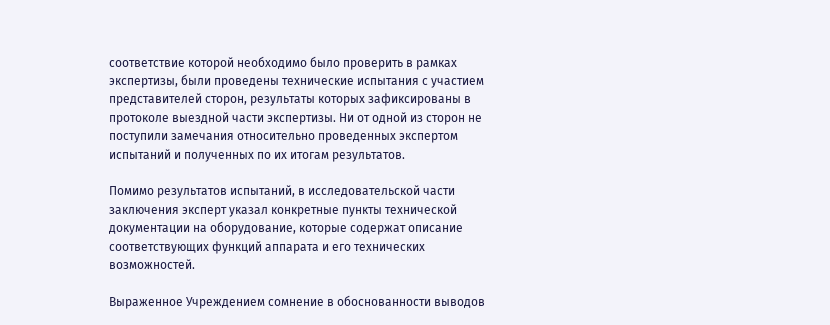соответствие которой необходимо было проверить в рамках экспертизы, были проведены технические испытания с участием представителей сторон, результаты которых зафиксированы в протоколе выездной части экспертизы. Ни от одной из сторон не поступили замечания относительно проведенных экспертом испытаний и полученных по их итогам результатов.

Помимо результатов испытаний, в исследовательской части заключения эксперт указал конкретные пункты технической документации на оборудование, которые содержат описание соответствующих функций аппарата и его технических возможностей.

Выраженное Учреждением сомнение в обоснованности выводов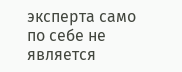эксперта само по себе не является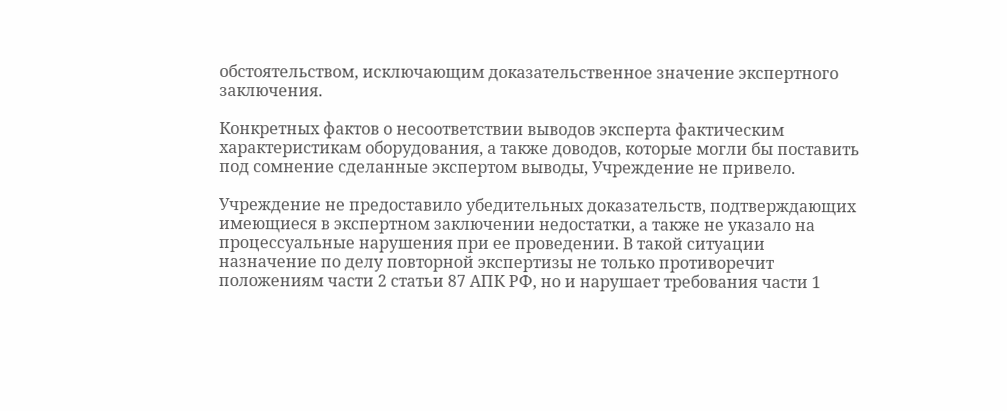обстоятельством, исключающим доказательственное значение экспертного заключения.

Конкретных фактов о несоответствии выводов эксперта фактическим характеристикам оборудования, а также доводов, которые могли бы поставить под сомнение сделанные экспертом выводы, Учреждение не привело.

Учреждение не предоставило убедительных доказательств, подтверждающих имеющиеся в экспертном заключении недостатки, а также не указало на процессуальные нарушения при ее проведении. В такой ситуации назначение по делу повторной экспертизы не только противоречит положениям части 2 статьи 87 АПК РФ, но и нарушает требования части 1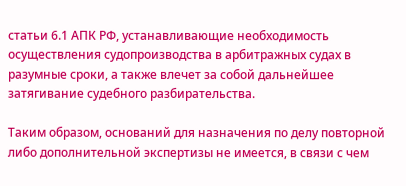статьи 6.1 АПК РФ, устанавливающие необходимость осуществления судопроизводства в арбитражных судах в разумные сроки, а также влечет за собой дальнейшее затягивание судебного разбирательства.

Таким образом, оснований для назначения по делу повторной либо дополнительной экспертизы не имеется, в связи с чем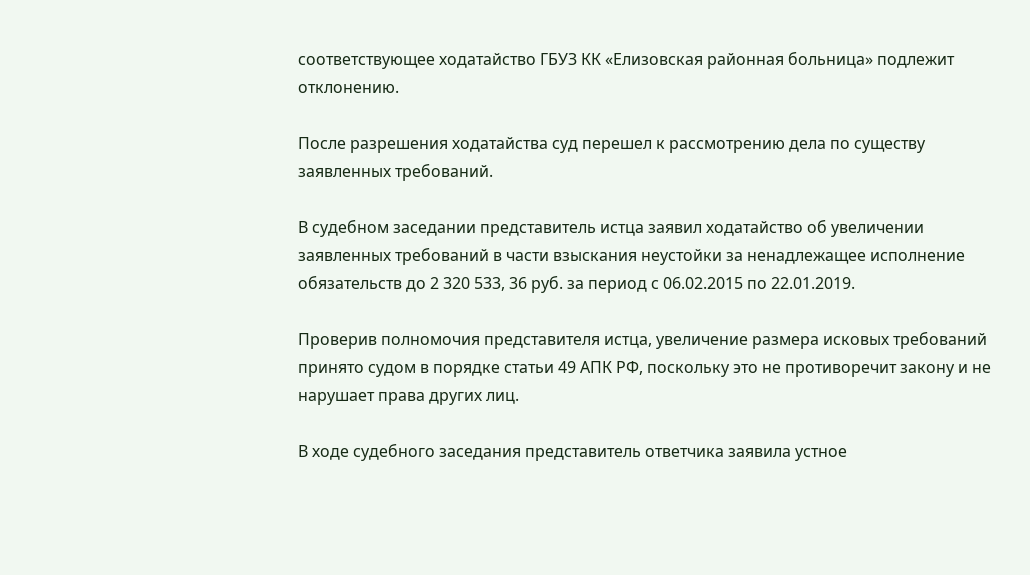соответствующее ходатайство ГБУЗ КК «Елизовская районная больница» подлежит отклонению.

После разрешения ходатайства суд перешел к рассмотрению дела по существу заявленных требований.

В судебном заседании представитель истца заявил ходатайство об увеличении заявленных требований в части взыскания неустойки за ненадлежащее исполнение обязательств до 2 320 533, 36 руб. за период с 06.02.2015 по 22.01.2019.

Проверив полномочия представителя истца, увеличение размера исковых требований принято судом в порядке статьи 49 АПК РФ, поскольку это не противоречит закону и не нарушает права других лиц.

В ходе судебного заседания представитель ответчика заявила устное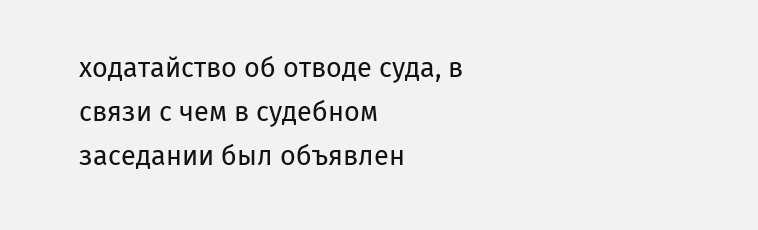ходатайство об отводе суда, в связи с чем в судебном заседании был объявлен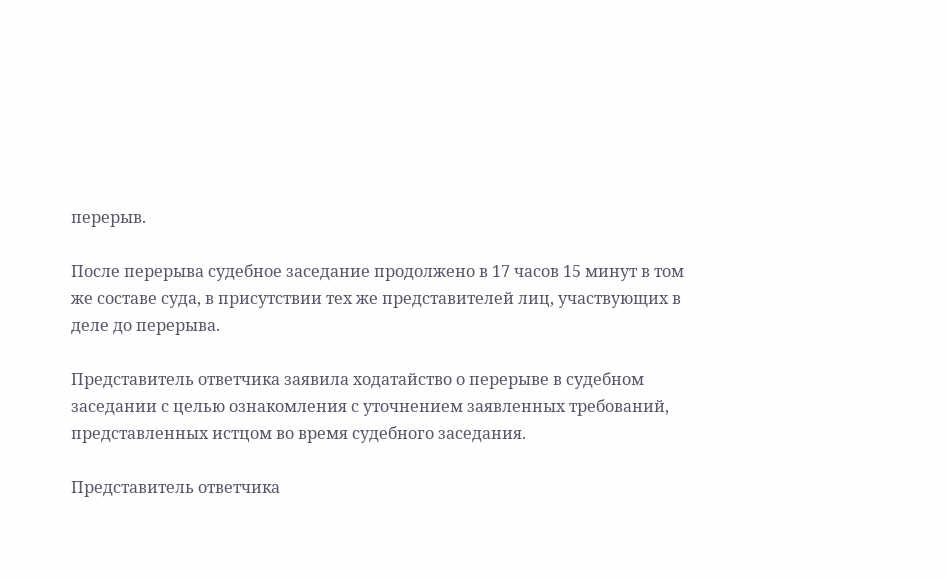перерыв.

После перерыва судебное заседание продолжено в 17 часов 15 минут в том же составе суда, в присутствии тех же представителей лиц, участвующих в деле до перерыва.

Представитель ответчика заявила ходатайство о перерыве в судебном заседании с целью ознакомления с уточнением заявленных требований, представленных истцом во время судебного заседания.

Представитель ответчика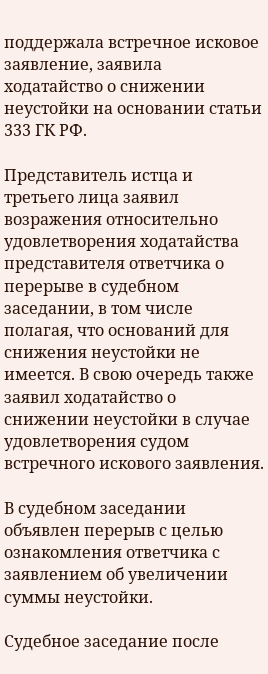поддержала встречное исковое заявление, заявила ходатайство о снижении неустойки на основании статьи 333 ГК РФ.

Представитель истца и третьего лица заявил возражения относительно удовлетворения ходатайства представителя ответчика о перерыве в судебном заседании, в том числе полагая, что оснований для снижения неустойки не имеется. В свою очередь также заявил ходатайство о снижении неустойки в случае удовлетворения судом встречного искового заявления.

В судебном заседании объявлен перерыв с целью ознакомления ответчика с заявлением об увеличении суммы неустойки.

Судебное заседание после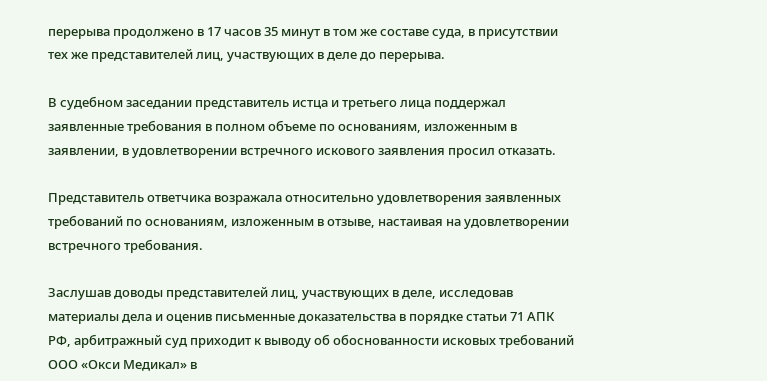перерыва продолжено в 17 часов 35 минут в том же составе суда, в присутствии тех же представителей лиц, участвующих в деле до перерыва.

В судебном заседании представитель истца и третьего лица поддержал заявленные требования в полном объеме по основаниям, изложенным в заявлении, в удовлетворении встречного искового заявления просил отказать.

Представитель ответчика возражала относительно удовлетворения заявленных требований по основаниям, изложенным в отзыве, настаивая на удовлетворении встречного требования.

Заслушав доводы представителей лиц, участвующих в деле, исследовав материалы дела и оценив письменные доказательства в порядке статьи 71 АПК РФ, арбитражный суд приходит к выводу об обоснованности исковых требований ООО «Окси Медикал» в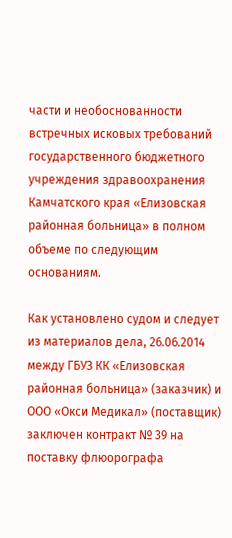части и необоснованности встречных исковых требований государственного бюджетного учреждения здравоохранения Камчатского края «Елизовская районная больница» в полном объеме по следующим основаниям.

Как установлено судом и следует из материалов дела, 26.06.2014 между ГБУЗ КК «Елизовская районная больница» (заказчик) и ООО «Окси Медикал» (поставщик) заключен контракт № 39 на поставку флюорографа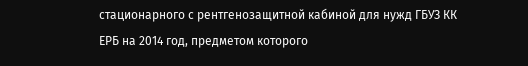стационарного с рентгенозащитной кабиной для нужд ГБУЗ КК ЕРБ на 2014 год, предметом которого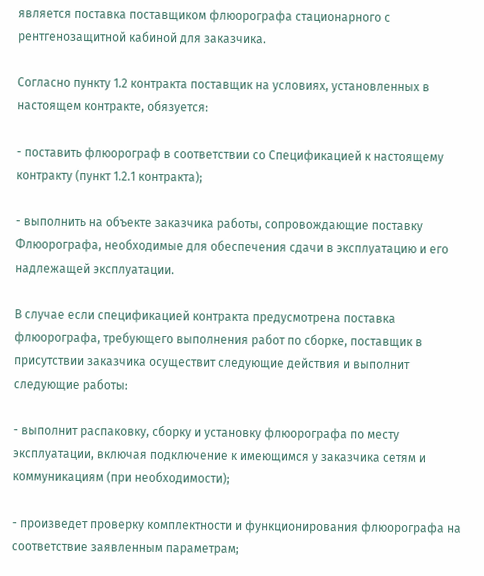является поставка поставщиком флюорографа стационарного с рентгенозащитной кабиной для заказчика.

Согласно пункту 1.2 контракта поставщик на условиях, установленных в настоящем контракте, обязуется:

- поставить флюорограф в соответствии со Спецификацией к настоящему контракту (пункт 1.2.1 контракта);

- выполнить на объекте заказчика работы, сопровождающие поставку Флюорографа, необходимые для обеспечения сдачи в эксплуатацию и его надлежащей эксплуатации.

В случае если спецификацией контракта предусмотрена поставка флюорографа, требующего выполнения работ по сборке, поставщик в присутствии заказчика осуществит следующие действия и выполнит следующие работы:

- выполнит распаковку, сборку и установку флюорографа по месту эксплуатации, включая подключение к имеющимся у заказчика сетям и коммуникациям (при необходимости);

- произведет проверку комплектности и функционирования флюорографа на соответствие заявленным параметрам;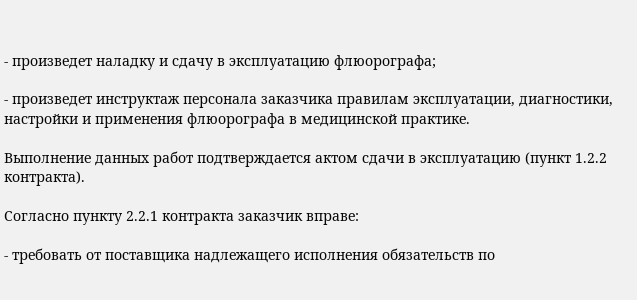- произведет наладку и сдачу в эксплуатацию флюорографа;

- произведет инструктаж персонала заказчика правилам эксплуатации, диагностики, настройки и применения флюорографа в медицинской практике.

Выполнение данных работ подтверждается актом сдачи в эксплуатацию (пункт 1.2.2 контракта).

Согласно пункту 2.2.1 контракта заказчик вправе:

- требовать от поставщика надлежащего исполнения обязательств по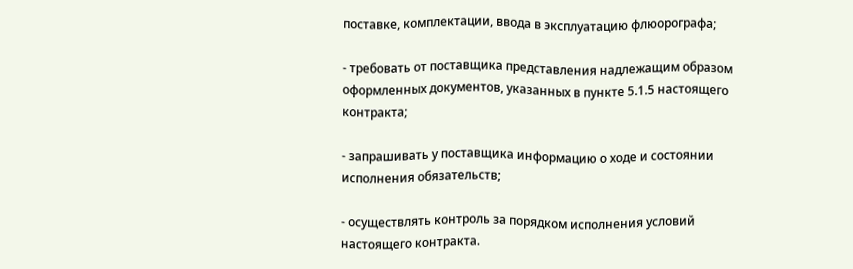поставке, комплектации, ввода в эксплуатацию флюорографа;

- требовать от поставщика представления надлежащим образом оформленных документов, указанных в пункте 5.1.5 настоящего контракта;

- запрашивать у поставщика информацию о ходе и состоянии исполнения обязательств;

- осуществлять контроль за порядком исполнения условий настоящего контракта.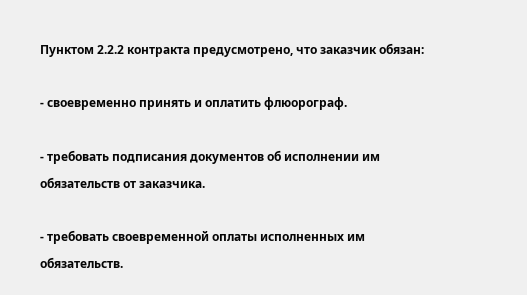Пунктом 2.2.2 контракта предусмотрено, что заказчик обязан:

- своевременно принять и оплатить флюорограф.

- требовать подписания документов об исполнении им обязательств от заказчика.

- требовать своевременной оплаты исполненных им обязательств.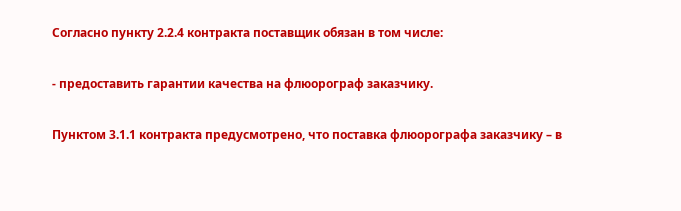Согласно пункту 2.2.4 контракта поставщик обязан в том числе:

- предоставить гарантии качества на флюорограф заказчику.

Пунктом 3.1.1 контракта предусмотрено, что поставка флюорографа заказчику – в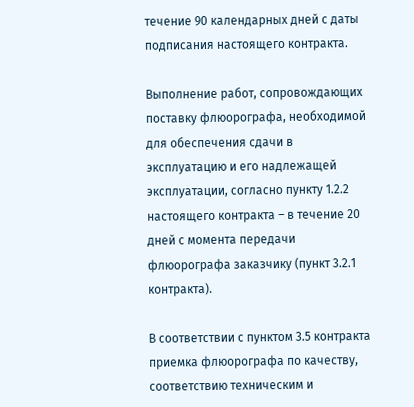течение 90 календарных дней с даты подписания настоящего контракта.

Выполнение работ, сопровождающих поставку флюорографа, необходимой для обеспечения сдачи в эксплуатацию и его надлежащей эксплуатации, согласно пункту 1.2.2 настоящего контракта – в течение 20 дней с момента передачи флюорографа заказчику (пункт 3.2.1 контракта).

В соответствии с пунктом 3.5 контракта приемка флюорографа по качеству, соответствию техническим и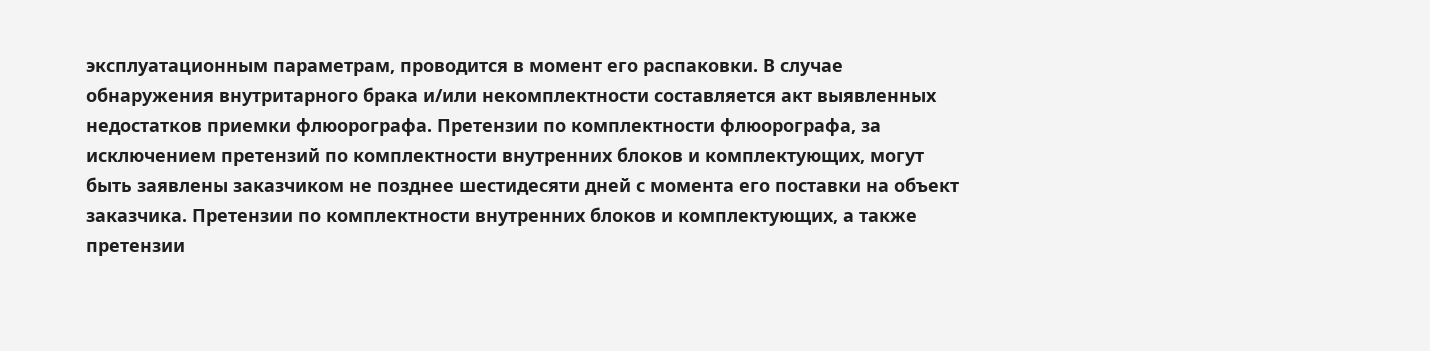эксплуатационным параметрам, проводится в момент его распаковки. В случае обнаружения внутритарного брака и/или некомплектности составляется акт выявленных недостатков приемки флюорографа. Претензии по комплектности флюорографа, за исключением претензий по комплектности внутренних блоков и комплектующих, могут быть заявлены заказчиком не позднее шестидесяти дней с момента его поставки на объект заказчика. Претензии по комплектности внутренних блоков и комплектующих, а также претензии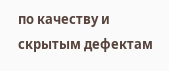по качеству и скрытым дефектам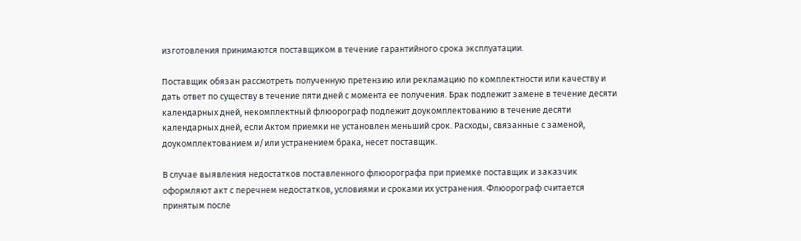изготовления принимаются поставщиком в течение гарантийного срока эксплуатации.

Поставщик обязан рассмотреть полученную претензию или рекламацию по комплектности или качеству и дать ответ по существу в течение пяти дней с момента ее получения. Брак подлежит замене в течение десяти календарных дней, некомплектный флюорограф подлежит доукомплектованию в течение десяти календарных дней, если Актом приемки не установлен меньший срок. Расходы, связанные с заменой, доукомплектованием и/или устранением брака, несет поставщик.

В случае выявления недостатков поставленного флюорографа при приемке поставщик и заказчик оформляют акт с перечнем недостатков, условиями и сроками их устранения. Флюорограф считается принятым после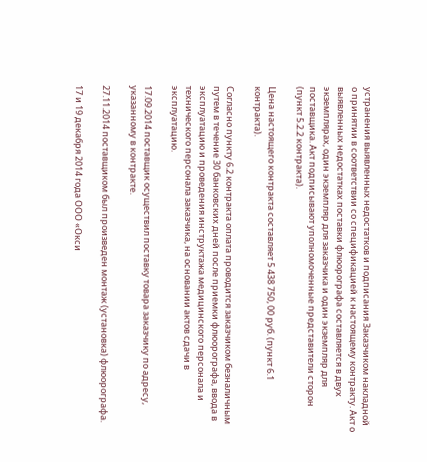устранения выявленных недостатков и подписания Заказчиком накладной о принятии в соответствии со спецификацией к настоящему контракту. Акт о выявленных недостатках поставки флюорографа составляется в двух экземплярах, один экземпляр для заказчика и один экземпляр для поставщика. Акт подписывают уполномоченные представители сторон (пункт 5.2.2 контракта).

Цена настоящего контракта составляет 5 438 750, 00 руб. (пункт 6.1 контракта).

Согласно пункту 6.2 контракта оплата проводится заказчиком безналичным путем в течение 30 банковских дней после приемки флюорографа, ввода в эксплуатацию и проведения инструктажа медицинского персонала и технического персонала заказчика, на основании актов сдачи в эксплуатацию.

17.09.2014 поставщик осуществил поставку товара заказчику по адресу, указанному в контракте.

27.11.2014 поставщиком был произведен монтаж (установка) флюорографа.

17 и 19 декабря 2014 года ООО «Окси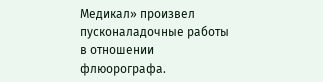Медикал» произвел пусконаладочные работы в отношении флюорографа.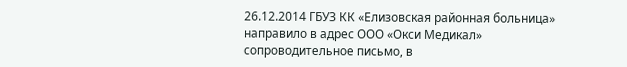26.12.2014 ГБУЗ КК «Елизовская районная больница» направило в адрес ООО «Окси Медикал» сопроводительное письмо, в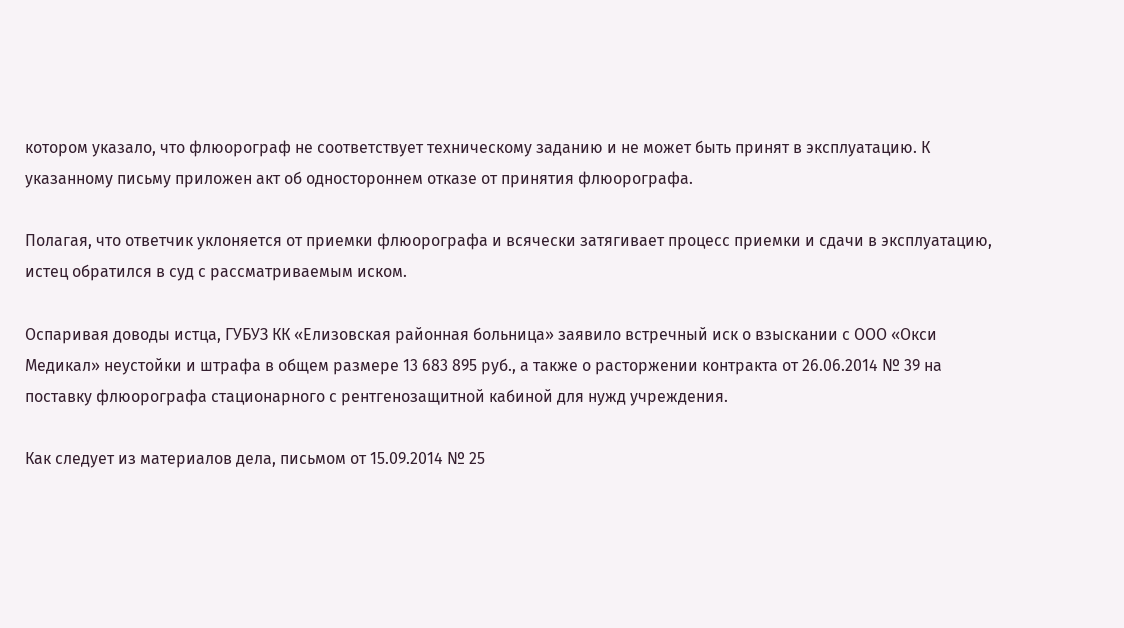котором указало, что флюорограф не соответствует техническому заданию и не может быть принят в эксплуатацию. К указанному письму приложен акт об одностороннем отказе от принятия флюорографа.

Полагая, что ответчик уклоняется от приемки флюорографа и всячески затягивает процесс приемки и сдачи в эксплуатацию, истец обратился в суд с рассматриваемым иском.

Оспаривая доводы истца, ГУБУЗ КК «Елизовская районная больница» заявило встречный иск о взыскании с ООО «Окси Медикал» неустойки и штрафа в общем размере 13 683 895 руб., а также о расторжении контракта от 26.06.2014 № 39 на поставку флюорографа стационарного с рентгенозащитной кабиной для нужд учреждения.

Как следует из материалов дела, письмом от 15.09.2014 № 25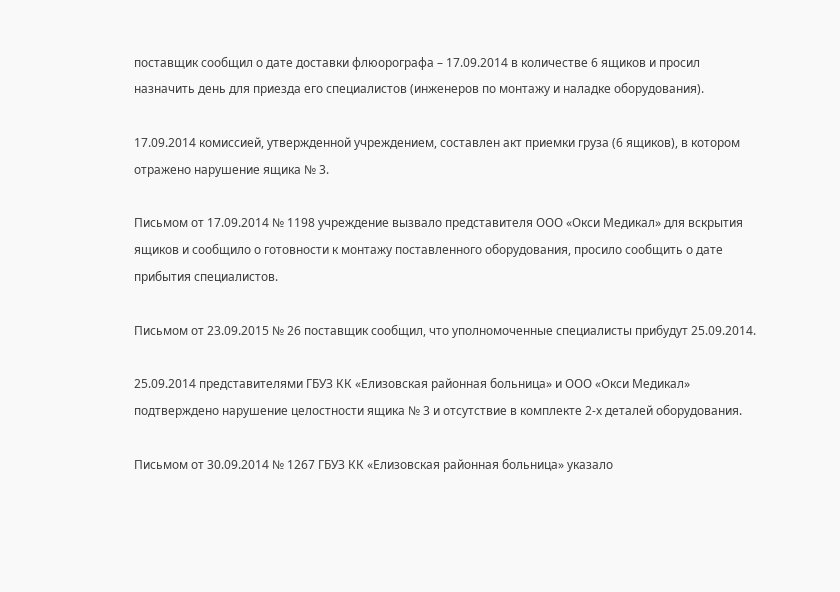поставщик сообщил о дате доставки флюорографа – 17.09.2014 в количестве 6 ящиков и просил назначить день для приезда его специалистов (инженеров по монтажу и наладке оборудования).

17.09.2014 комиссией, утвержденной учреждением, составлен акт приемки груза (6 ящиков), в котором отражено нарушение ящика № 3.

Письмом от 17.09.2014 № 1198 учреждение вызвало представителя ООО «Окси Медикал» для вскрытия ящиков и сообщило о готовности к монтажу поставленного оборудования, просило сообщить о дате прибытия специалистов.

Письмом от 23.09.2015 № 26 поставщик сообщил, что уполномоченные специалисты прибудут 25.09.2014.

25.09.2014 представителями ГБУЗ КК «Елизовская районная больница» и ООО «Окси Медикал» подтверждено нарушение целостности ящика № 3 и отсутствие в комплекте 2-х деталей оборудования.

Письмом от 30.09.2014 № 1267 ГБУЗ КК «Елизовская районная больница» указало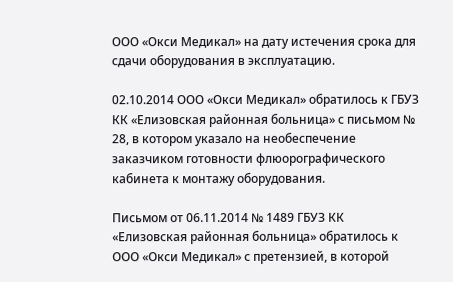ООО «Окси Медикал» на дату истечения срока для сдачи оборудования в эксплуатацию.

02.10.2014 ООО «Окси Медикал» обратилось к ГБУЗ КК «Елизовская районная больница» с письмом № 28, в котором указало на необеспечение заказчиком готовности флюорографического кабинета к монтажу оборудования.

Письмом от 06.11.2014 № 1489 ГБУЗ КК «Елизовская районная больница» обратилось к ООО «Окси Медикал» с претензией, в которой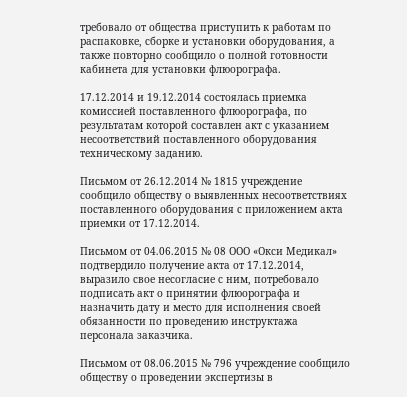требовало от общества приступить к работам по распаковке, сборке и установки оборудования, а также повторно сообщило о полной готовности кабинета для установки флюорографа.

17.12.2014 и 19.12.2014 состоялась приемка комиссией поставленного флюорографа, по результатам которой составлен акт с указанием несоответствий поставленного оборудования техническому заданию.

Письмом от 26.12.2014 № 1815 учреждение сообщило обществу о выявленных несоответствиях поставленного оборудования с приложением акта приемки от 17.12.2014.

Письмом от 04.06.2015 № 08 ООО «Окси Медикал» подтвердило получение акта от 17.12.2014, выразило свое несогласие с ним, потребовало подписать акт о принятии флюорографа и назначить дату и место для исполнения своей обязанности по проведению инструктажа персонала заказчика.

Письмом от 08.06.2015 № 796 учреждение сообщило обществу о проведении экспертизы в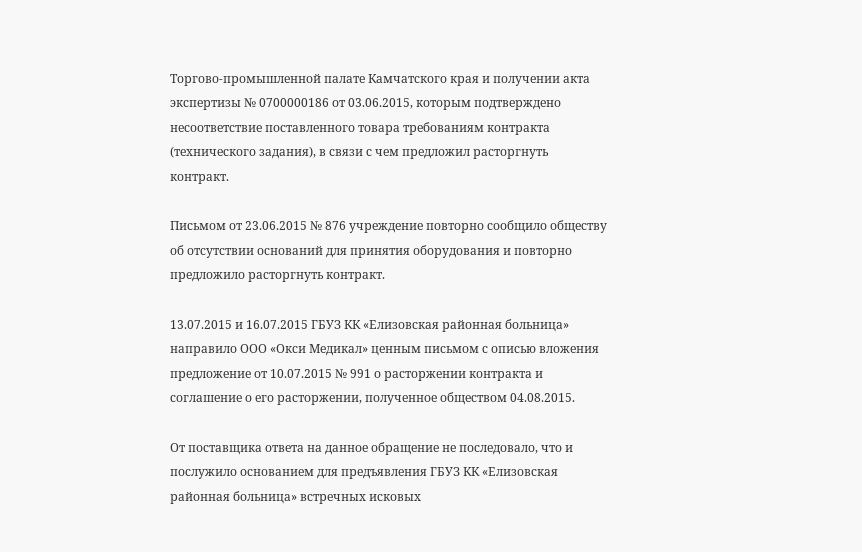Торгово-промышленной палате Камчатского края и получении акта экспертизы № 0700000186 от 03.06.2015, которым подтверждено несоответствие поставленного товара требованиям контракта (технического задания), в связи с чем предложил расторгнуть контракт.

Письмом от 23.06.2015 № 876 учреждение повторно сообщило обществу об отсутствии оснований для принятия оборудования и повторно предложило расторгнуть контракт.

13.07.2015 и 16.07.2015 ГБУЗ КК «Елизовская районная больница» направило ООО «Окси Медикал» ценным письмом с описью вложения предложение от 10.07.2015 № 991 о расторжении контракта и соглашение о его расторжении, полученное обществом 04.08.2015.

От поставщика ответа на данное обращение не последовало, что и послужило основанием для предъявления ГБУЗ КК «Елизовская районная больница» встречных исковых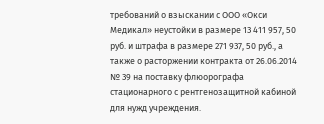требований о взыскании с ООО «Окси Медикал» неустойки в размере 13 411 957, 50 руб. и штрафа в размере 271 937, 50 руб., а также о расторжении контракта от 26.06.2014 № 39 на поставку флюорографа стационарного с рентгенозащитной кабиной для нужд учреждения.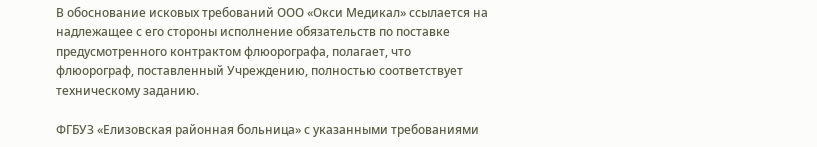В обоснование исковых требований ООО «Окси Медикал» ссылается на надлежащее с его стороны исполнение обязательств по поставке предусмотренного контрактом флюорографа, полагает, что флюорограф, поставленный Учреждению, полностью соответствует техническому заданию.

ФГБУЗ «Елизовская районная больница» с указанными требованиями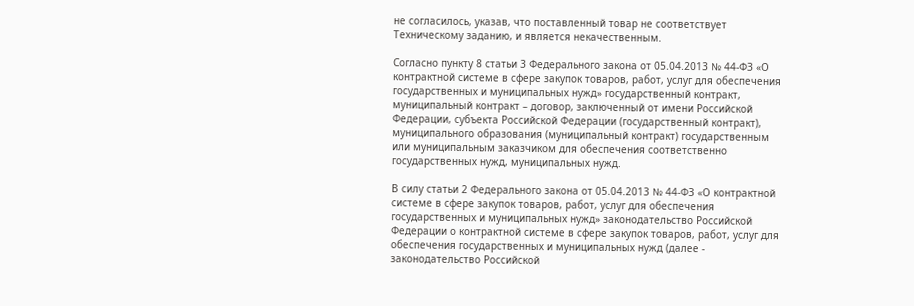не согласилось, указав, что поставленный товар не соответствует Техническому заданию, и является некачественным.

Согласно пункту 8 статьи 3 Федерального закона от 05.04.2013 № 44-ФЗ «О контрактной системе в сфере закупок товаров, работ, услуг для обеспечения государственных и муниципальных нужд» государственный контракт, муниципальный контракт – договор, заключенный от имени Российской Федерации, субъекта Российской Федерации (государственный контракт), муниципального образования (муниципальный контракт) государственным или муниципальным заказчиком для обеспечения соответственно государственных нужд, муниципальных нужд.

В силу статьи 2 Федерального закона от 05.04.2013 № 44-ФЗ «О контрактной системе в сфере закупок товаров, работ, услуг для обеспечения государственных и муниципальных нужд» законодательство Российской Федерации о контрактной системе в сфере закупок товаров, работ, услуг для обеспечения государственных и муниципальных нужд (далее - законодательство Российской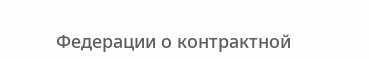Федерации о контрактной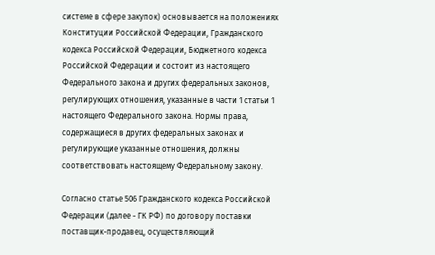системе в сфере закупок) основывается на положениях Конституции Российской Федерации, Гражданского кодекса Российской Федерации, Бюджетного кодекса Российской Федерации и состоит из настоящего Федерального закона и других федеральных законов, регулирующих отношения, указанные в части 1 статьи 1 настоящего Федерального закона. Нормы права, содержащиеся в других федеральных законах и регулирующие указанные отношения, должны соответствовать настоящему Федеральному закону.

Согласно статье 506 Гражданского кодекса Российской Федерации (далее - ГК РФ) по договору поставки поставщик-продавец, осуществляющий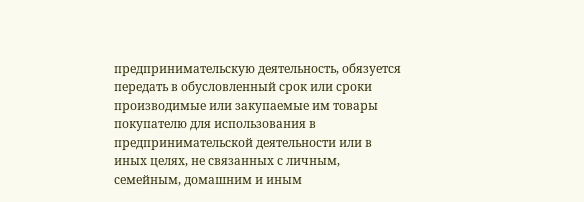предпринимательскую деятельность, обязуется передать в обусловленный срок или сроки производимые или закупаемые им товары покупателю для использования в предпринимательской деятельности или в иных целях, не связанных с личным, семейным, домашним и иным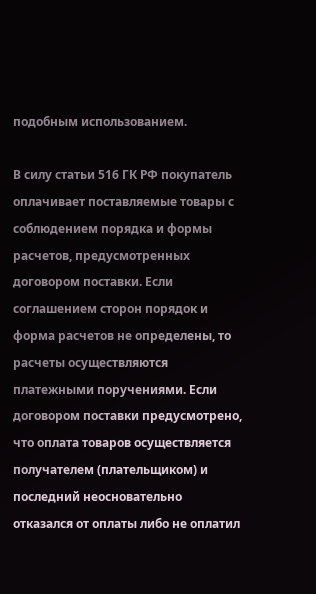подобным использованием.

В силу статьи 516 ГК РФ покупатель оплачивает поставляемые товары с соблюдением порядка и формы расчетов, предусмотренных договором поставки. Если соглашением сторон порядок и форма расчетов не определены, то расчеты осуществляются платежными поручениями. Если договором поставки предусмотрено, что оплата товаров осуществляется получателем (плательщиком) и последний неосновательно отказался от оплаты либо не оплатил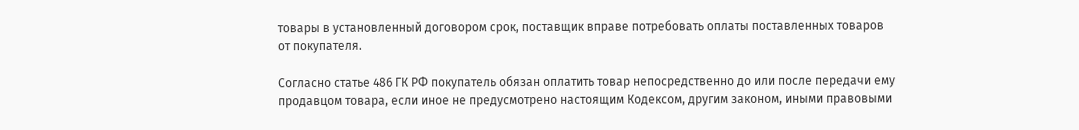товары в установленный договором срок, поставщик вправе потребовать оплаты поставленных товаров от покупателя.

Согласно статье 486 ГК РФ покупатель обязан оплатить товар непосредственно до или после передачи ему продавцом товара, если иное не предусмотрено настоящим Кодексом, другим законом, иными правовыми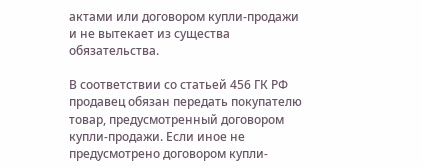актами или договором купли-продажи и не вытекает из существа обязательства.

В соответствии со статьей 456 ГК РФ продавец обязан передать покупателю товар, предусмотренный договором купли-продажи. Если иное не предусмотрено договором купли-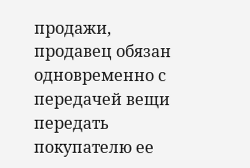продажи, продавец обязан одновременно с передачей вещи передать покупателю ее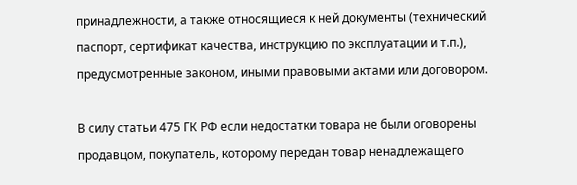принадлежности, а также относящиеся к ней документы (технический паспорт, сертификат качества, инструкцию по эксплуатации и т.п.), предусмотренные законом, иными правовыми актами или договором.

В силу статьи 475 ГК РФ если недостатки товара не были оговорены продавцом, покупатель, которому передан товар ненадлежащего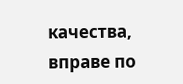качества, вправе по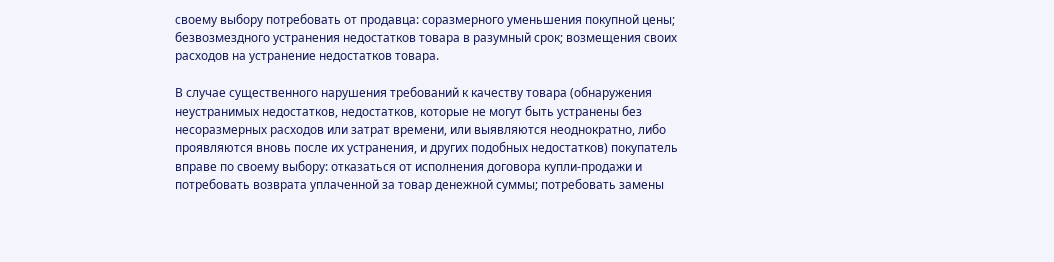своему выбору потребовать от продавца: соразмерного уменьшения покупной цены; безвозмездного устранения недостатков товара в разумный срок; возмещения своих расходов на устранение недостатков товара.

В случае существенного нарушения требований к качеству товара (обнаружения неустранимых недостатков, недостатков, которые не могут быть устранены без несоразмерных расходов или затрат времени, или выявляются неоднократно, либо проявляются вновь после их устранения, и других подобных недостатков) покупатель вправе по своему выбору: отказаться от исполнения договора купли-продажи и потребовать возврата уплаченной за товар денежной суммы; потребовать замены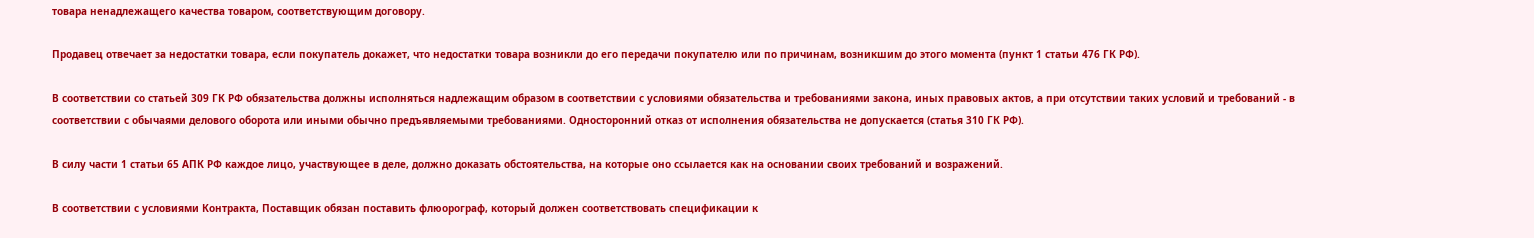товара ненадлежащего качества товаром, соответствующим договору.

Продавец отвечает за недостатки товара, если покупатель докажет, что недостатки товара возникли до его передачи покупателю или по причинам, возникшим до этого момента (пункт 1 статьи 476 ГК РФ).

В соответствии со статьей 309 ГК РФ обязательства должны исполняться надлежащим образом в соответствии с условиями обязательства и требованиями закона, иных правовых актов, а при отсутствии таких условий и требований - в соответствии с обычаями делового оборота или иными обычно предъявляемыми требованиями. Односторонний отказ от исполнения обязательства не допускается (статья 310 ГК РФ).

В силу части 1 статьи 65 АПК РФ каждое лицо, участвующее в деле, должно доказать обстоятельства, на которые оно ссылается как на основании своих требований и возражений.

В соответствии с условиями Контракта, Поставщик обязан поставить флюорограф, который должен соответствовать спецификации к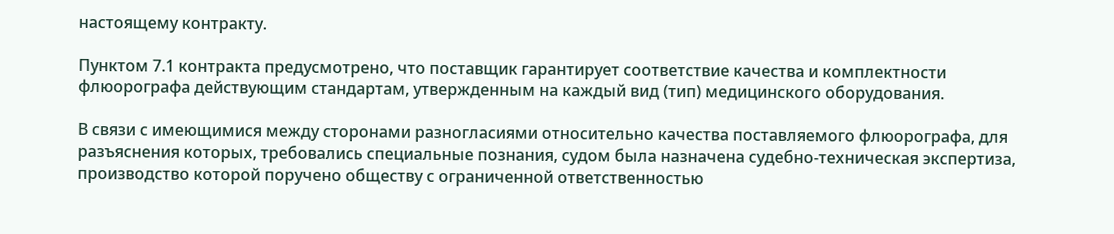настоящему контракту.

Пунктом 7.1 контракта предусмотрено, что поставщик гарантирует соответствие качества и комплектности флюорографа действующим стандартам, утвержденным на каждый вид (тип) медицинского оборудования.

В связи с имеющимися между сторонами разногласиями относительно качества поставляемого флюорографа, для разъяснения которых, требовались специальные познания, судом была назначена судебно-техническая экспертиза, производство которой поручено обществу с ограниченной ответственностью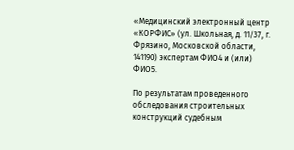«Медицинский электронный центр «КОРФИС» (ул. Школьная, д. 11/37, г. Фрязино, Московской области, 141190) экспертам ФИО4 и (или) ФИО5.

По результатам проведенного обследования строительных конструкций судебным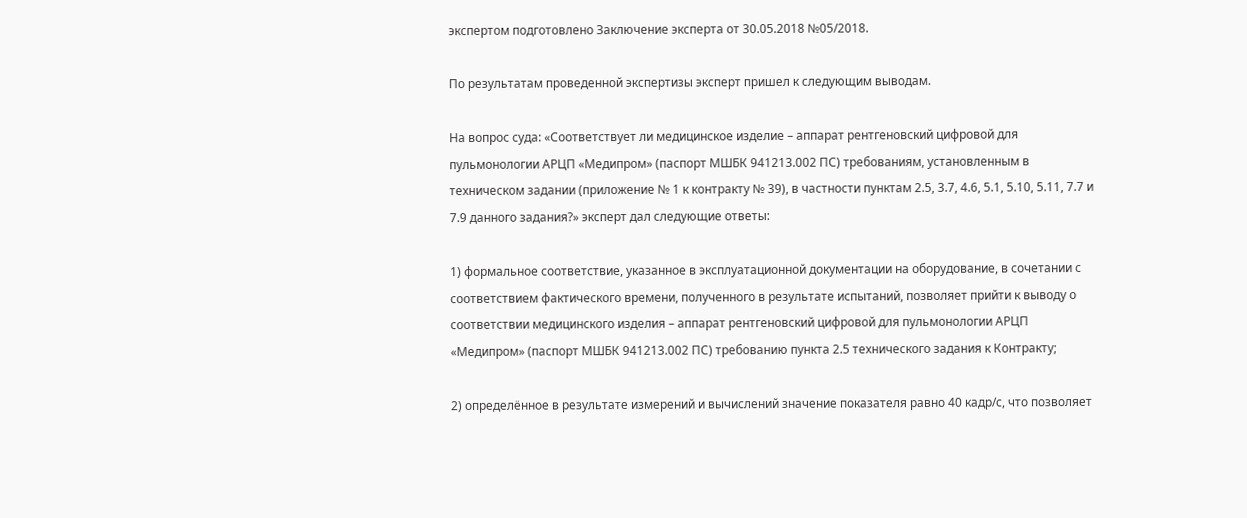экспертом подготовлено Заключение эксперта от 30.05.2018 №05/2018.

По результатам проведенной экспертизы эксперт пришел к следующим выводам.

На вопрос суда: «Соответствует ли медицинское изделие – аппарат рентгеновский цифровой для пульмонологии АРЦП «Медипром» (паспорт МШБК 941213.002 ПС) требованиям, установленным в техническом задании (приложение № 1 к контракту № 39), в частности пунктам 2.5, 3.7, 4.6, 5.1, 5.10, 5.11, 7.7 и 7.9 данного задания?» эксперт дал следующие ответы:

1) формальное соответствие, указанное в эксплуатационной документации на оборудование, в сочетании с соответствием фактического времени, полученного в результате испытаний, позволяет прийти к выводу о соответствии медицинского изделия – аппарат рентгеновский цифровой для пульмонологии АРЦП «Медипром» (паспорт МШБК 941213.002 ПС) требованию пункта 2.5 технического задания к Контракту;

2) определённое в результате измерений и вычислений значение показателя равно 40 кадр/с, что позволяет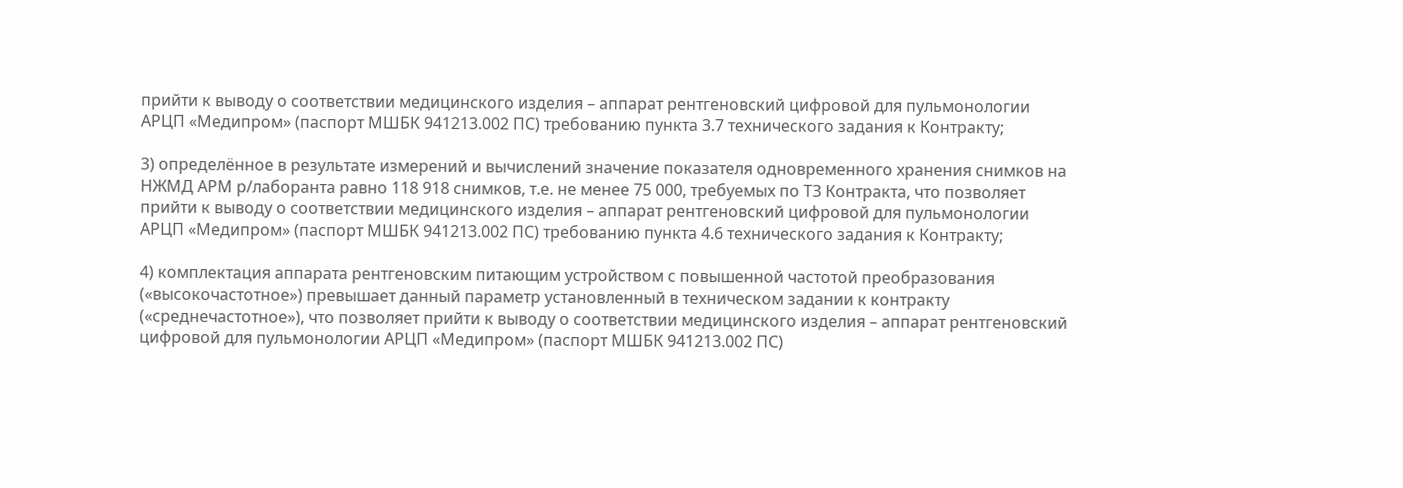прийти к выводу о соответствии медицинского изделия – аппарат рентгеновский цифровой для пульмонологии АРЦП «Медипром» (паспорт МШБК 941213.002 ПС) требованию пункта 3.7 технического задания к Контракту;

3) определённое в результате измерений и вычислений значение показателя одновременного хранения снимков на НЖМД АРМ р/лаборанта равно 118 918 снимков, т.е. не менее 75 000, требуемых по ТЗ Контракта, что позволяет прийти к выводу о соответствии медицинского изделия – аппарат рентгеновский цифровой для пульмонологии АРЦП «Медипром» (паспорт МШБК 941213.002 ПС) требованию пункта 4.6 технического задания к Контракту;

4) комплектация аппарата рентгеновским питающим устройством с повышенной частотой преобразования («высокочастотное») превышает данный параметр установленный в техническом задании к контракту («среднечастотное»), что позволяет прийти к выводу о соответствии медицинского изделия – аппарат рентгеновский цифровой для пульмонологии АРЦП «Медипром» (паспорт МШБК 941213.002 ПС)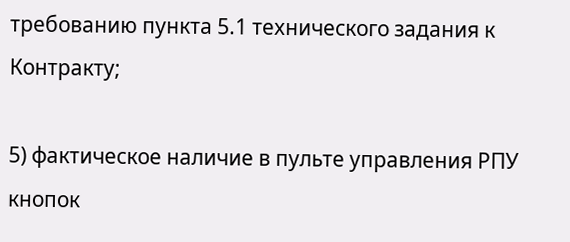требованию пункта 5.1 технического задания к Контракту;

5) фактическое наличие в пульте управления РПУ кнопок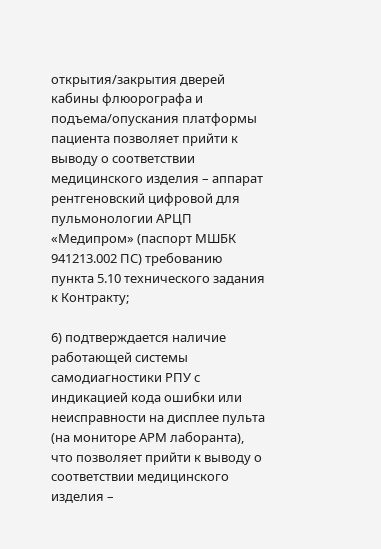открытия/закрытия дверей кабины флюорографа и подъема/опускания платформы пациента позволяет прийти к выводу о соответствии медицинского изделия – аппарат рентгеновский цифровой для пульмонологии АРЦП «Медипром» (паспорт МШБК 941213.002 ПС) требованию пункта 5.10 технического задания к Контракту;

6) подтверждается наличие работающей системы самодиагностики РПУ с индикацией кода ошибки или неисправности на дисплее пульта (на мониторе АРМ лаборанта), что позволяет прийти к выводу о соответствии медицинского изделия –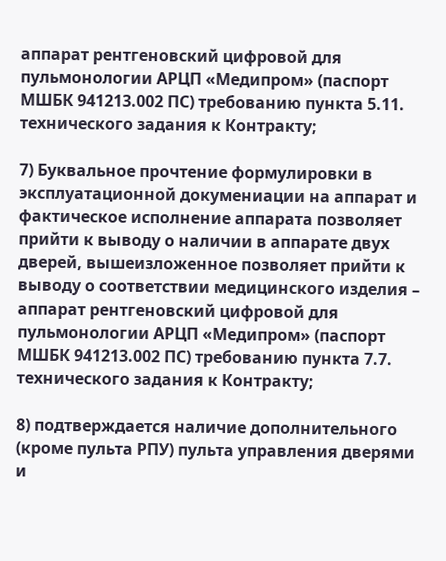аппарат рентгеновский цифровой для пульмонологии АРЦП «Медипром» (паспорт МШБК 941213.002 ПС) требованию пункта 5.11. технического задания к Контракту;

7) Буквальное прочтение формулировки в эксплуатационной докумениации на аппарат и фактическое исполнение аппарата позволяет прийти к выводу о наличии в аппарате двух дверей, вышеизложенное позволяет прийти к выводу о соответствии медицинского изделия – аппарат рентгеновский цифровой для пульмонологии АРЦП «Медипром» (паспорт МШБК 941213.002 ПС) требованию пункта 7.7. технического задания к Контракту;

8) подтверждается наличие дополнительного (кроме пульта РПУ) пульта управления дверями и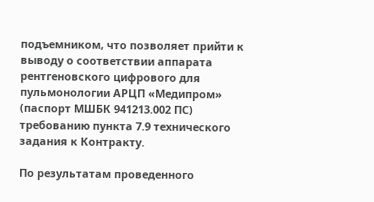подъемником, что позволяет прийти к выводу о соответствии аппарата рентгеновского цифрового для пульмонологии АРЦП «Медипром» (паспорт МШБК 941213.002 ПС) требованию пункта 7.9 технического задания к Контракту.

По результатам проведенного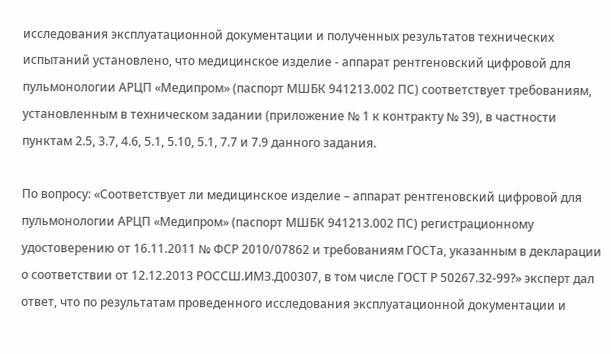исследования эксплуатационной документации и полученных результатов технических испытаний установлено, что медицинское изделие - аппарат рентгеновский цифровой для пульмонологии АРЦП «Медипром» (паспорт МШБК 941213.002 ПС) соответствует требованиям, установленным в техническом задании (приложение № 1 к контракту № 39), в частности пунктам 2.5, 3.7, 4.6, 5.1, 5.10, 5.1, 7.7 и 7.9 данного задания.

По вопросу: «Соответствует ли медицинское изделие – аппарат рентгеновский цифровой для пульмонологии АРЦП «Медипром» (паспорт МШБК 941213.002 ПС) регистрационному удостоверению от 16.11.2011 № ФСР 2010/07862 и требованиям ГОСТа, указанным в декларации о соответствии от 12.12.2013 РОССШ.ИМЗ.Д00307, в том числе ГОСТ Р 50267.32-99?» эксперт дал ответ, что по результатам проведенного исследования эксплуатационной документации и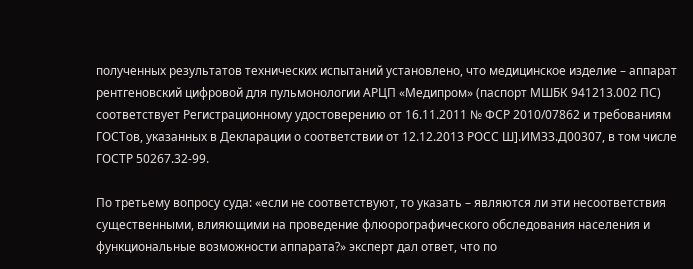полученных результатов технических испытаний установлено, что медицинское изделие – аппарат рентгеновский цифровой для пульмонологии АРЦП «Медипром» (паспорт МШБК 941213.002 ПС) соответствует Регистрационному удостоверению от 16.11.2011 № ФСР 2010/07862 и требованиям ГОСТов, указанных в Декларации о соответствии от 12.12.2013 РОСС Ш].ИМЗЗ.Д00307, в том числе ГОСТР 50267.32-99.

По третьему вопросу суда: «если не соответствуют, то указать – являются ли эти несоответствия существенными, влияющими на проведение флюорографического обследования населения и функциональные возможности аппарата?» эксперт дал ответ, что по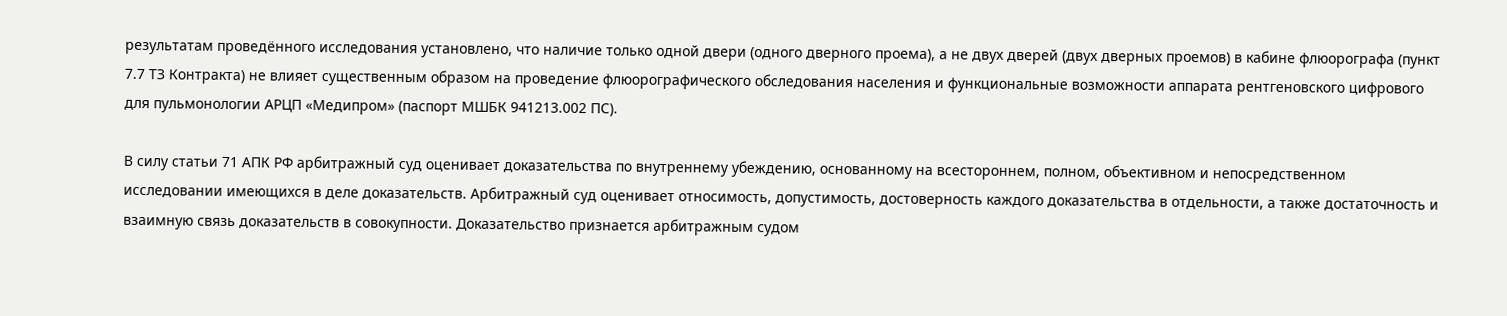результатам проведённого исследования установлено, что наличие только одной двери (одного дверного проема), а не двух дверей (двух дверных проемов) в кабине флюорографа (пункт 7.7 ТЗ Контракта) не влияет существенным образом на проведение флюорографического обследования населения и функциональные возможности аппарата рентгеновского цифрового для пульмонологии АРЦП «Медипром» (паспорт МШБК 941213.002 ПС).

В силу статьи 71 АПК РФ арбитражный суд оценивает доказательства по внутреннему убеждению, основанному на всестороннем, полном, объективном и непосредственном исследовании имеющихся в деле доказательств. Арбитражный суд оценивает относимость, допустимость, достоверность каждого доказательства в отдельности, а также достаточность и взаимную связь доказательств в совокупности. Доказательство признается арбитражным судом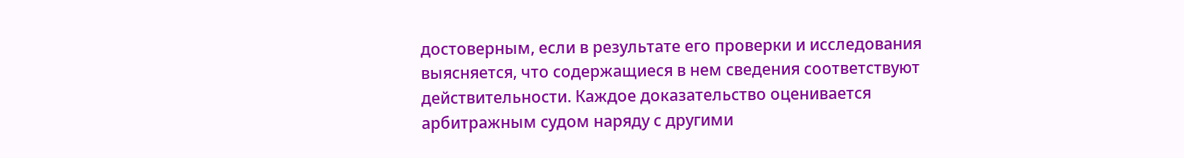достоверным, если в результате его проверки и исследования выясняется, что содержащиеся в нем сведения соответствуют действительности. Каждое доказательство оценивается арбитражным судом наряду с другими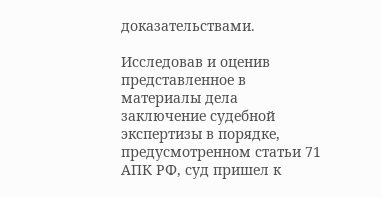доказательствами.

Исследовав и оценив представленное в материалы дела заключение судебной экспертизы в порядке, предусмотренном статьи 71 АПК РФ, суд пришел к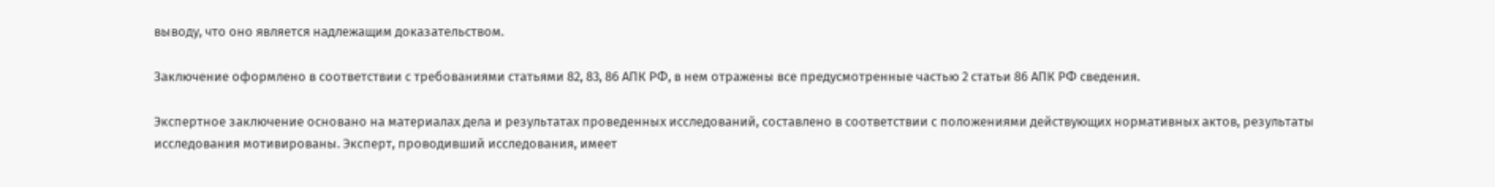выводу, что оно является надлежащим доказательством.

Заключение оформлено в соответствии с требованиями статьями 82, 83, 86 АПК РФ, в нем отражены все предусмотренные частью 2 статьи 86 АПК РФ сведения.

Экспертное заключение основано на материалах дела и результатах проведенных исследований, составлено в соответствии с положениями действующих нормативных актов, результаты исследования мотивированы. Эксперт, проводивший исследования, имеет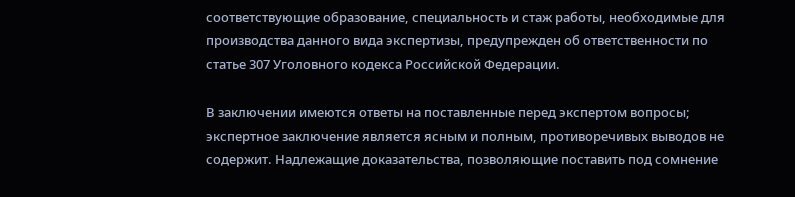соответствующие образование, специальность и стаж работы, необходимые для производства данного вида экспертизы, предупрежден об ответственности по статье 307 Уголовного кодекса Российской Федерации.

В заключении имеются ответы на поставленные перед экспертом вопросы; экспертное заключение является ясным и полным, противоречивых выводов не содержит. Надлежащие доказательства, позволяющие поставить под сомнение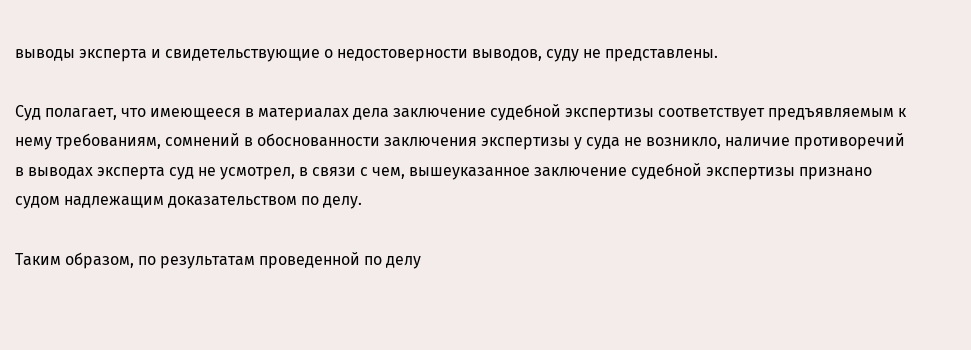выводы эксперта и свидетельствующие о недостоверности выводов, суду не представлены.

Суд полагает, что имеющееся в материалах дела заключение судебной экспертизы соответствует предъявляемым к нему требованиям, сомнений в обоснованности заключения экспертизы у суда не возникло, наличие противоречий в выводах эксперта суд не усмотрел, в связи с чем, вышеуказанное заключение судебной экспертизы признано судом надлежащим доказательством по делу.

Таким образом, по результатам проведенной по делу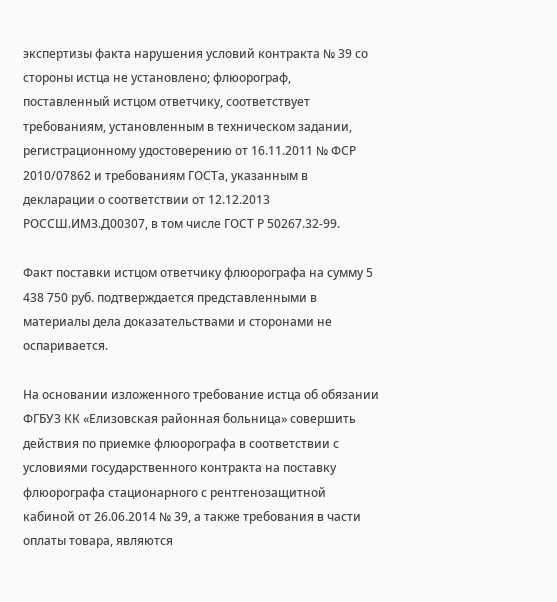экспертизы факта нарушения условий контракта № 39 со стороны истца не установлено; флюорограф, поставленный истцом ответчику, соответствует требованиям, установленным в техническом задании, регистрационному удостоверению от 16.11.2011 № ФСР 2010/07862 и требованиям ГОСТа, указанным в декларации о соответствии от 12.12.2013 РОССШ.ИМЗ.Д00307, в том числе ГОСТ Р 50267.32-99.

Факт поставки истцом ответчику флюорографа на сумму 5 438 750 руб. подтверждается представленными в материалы дела доказательствами и сторонами не оспаривается.

На основании изложенного требование истца об обязании ФГБУЗ КК «Елизовская районная больница» совершить действия по приемке флюорографа в соответствии с условиями государственного контракта на поставку флюорографа стационарного с рентгенозащитной кабиной от 26.06.2014 № 39, а также требования в части оплаты товара, являются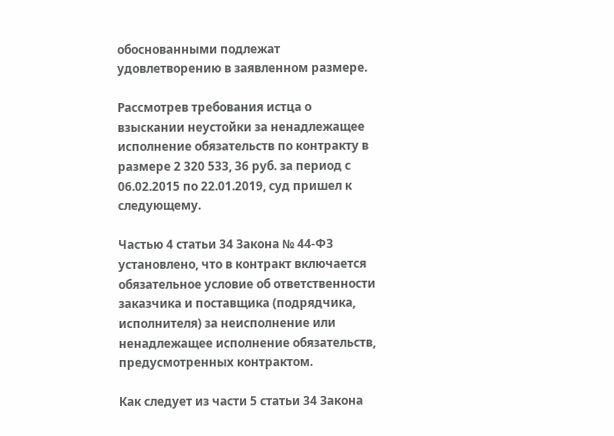обоснованными подлежат удовлетворению в заявленном размере.

Рассмотрев требования истца о взыскании неустойки за ненадлежащее исполнение обязательств по контракту в размере 2 320 533, 36 руб. за период с 06.02.2015 по 22.01.2019, суд пришел к следующему.

Частью 4 статьи 34 Закона № 44-ФЗ установлено, что в контракт включается обязательное условие об ответственности заказчика и поставщика (подрядчика, исполнителя) за неисполнение или ненадлежащее исполнение обязательств, предусмотренных контрактом.

Как следует из части 5 статьи 34 Закона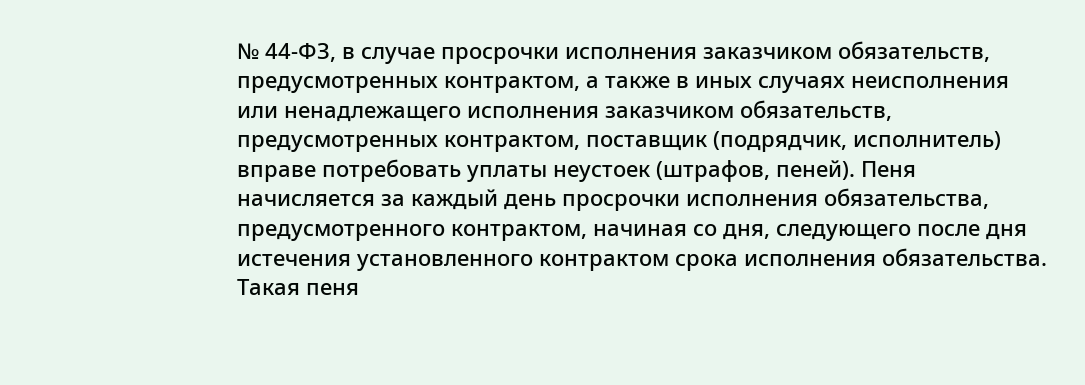№ 44-ФЗ, в случае просрочки исполнения заказчиком обязательств, предусмотренных контрактом, а также в иных случаях неисполнения или ненадлежащего исполнения заказчиком обязательств, предусмотренных контрактом, поставщик (подрядчик, исполнитель) вправе потребовать уплаты неустоек (штрафов, пеней). Пеня начисляется за каждый день просрочки исполнения обязательства, предусмотренного контрактом, начиная со дня, следующего после дня истечения установленного контрактом срока исполнения обязательства. Такая пеня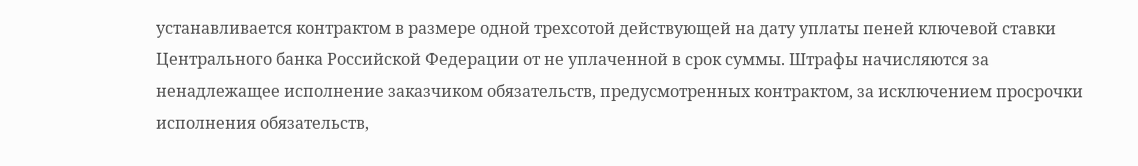устанавливается контрактом в размере одной трехсотой действующей на дату уплаты пеней ключевой ставки Центрального банка Российской Федерации от не уплаченной в срок суммы. Штрафы начисляются за ненадлежащее исполнение заказчиком обязательств, предусмотренных контрактом, за исключением просрочки исполнения обязательств,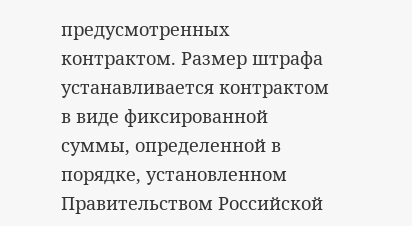предусмотренных контрактом. Размер штрафа устанавливается контрактом в виде фиксированной суммы, определенной в порядке, установленном Правительством Российской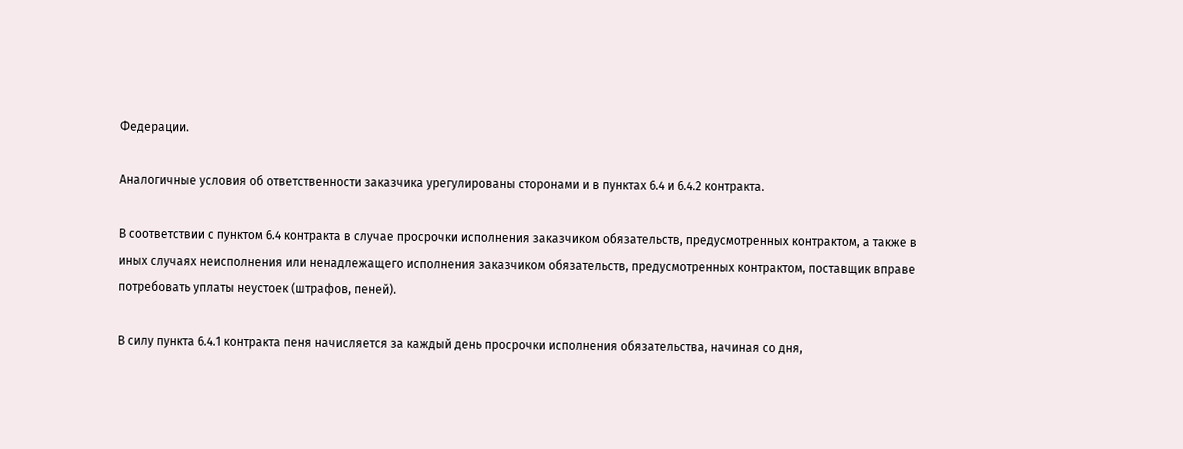Федерации.

Аналогичные условия об ответственности заказчика урегулированы сторонами и в пунктах 6.4 и 6.4.2 контракта.

В соответствии с пунктом 6.4 контракта в случае просрочки исполнения заказчиком обязательств, предусмотренных контрактом, а также в иных случаях неисполнения или ненадлежащего исполнения заказчиком обязательств, предусмотренных контрактом, поставщик вправе потребовать уплаты неустоек (штрафов, пеней).

В силу пункта 6.4.1 контракта пеня начисляется за каждый день просрочки исполнения обязательства, начиная со дня,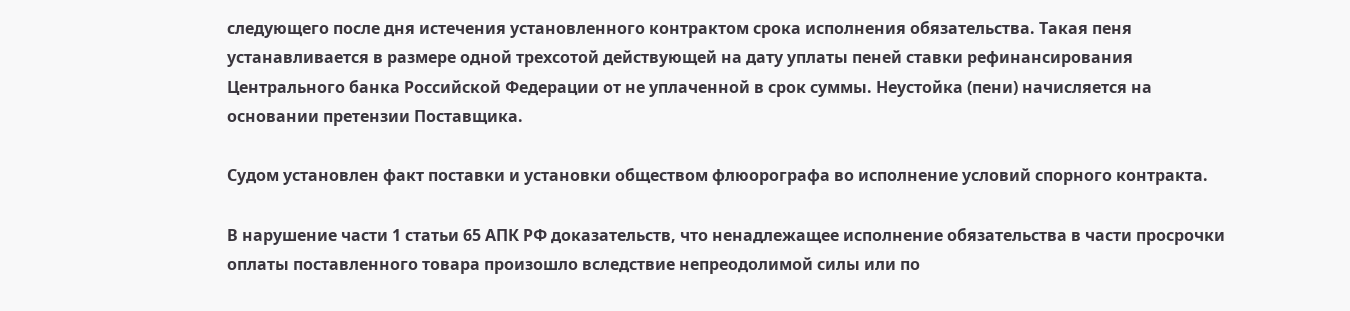следующего после дня истечения установленного контрактом срока исполнения обязательства. Такая пеня устанавливается в размере одной трехсотой действующей на дату уплаты пеней ставки рефинансирования Центрального банка Российской Федерации от не уплаченной в срок суммы. Неустойка (пени) начисляется на основании претензии Поставщика.

Судом установлен факт поставки и установки обществом флюорографа во исполнение условий спорного контракта.

В нарушение части 1 статьи 65 АПК РФ доказательств, что ненадлежащее исполнение обязательства в части просрочки оплаты поставленного товара произошло вследствие непреодолимой силы или по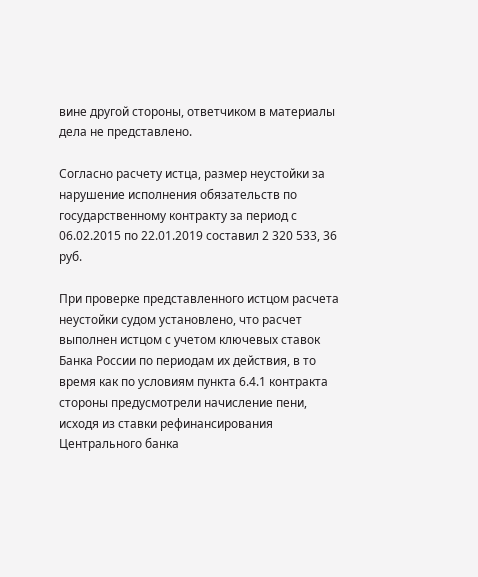вине другой стороны, ответчиком в материалы дела не представлено.

Согласно расчету истца, размер неустойки за нарушение исполнения обязательств по государственному контракту за период с 06.02.2015 по 22.01.2019 составил 2 320 533, 36 руб.

При проверке представленного истцом расчета неустойки судом установлено, что расчет выполнен истцом с учетом ключевых ставок Банка России по периодам их действия, в то время как по условиям пункта 6.4.1 контракта стороны предусмотрели начисление пени, исходя из ставки рефинансирования Центрального банка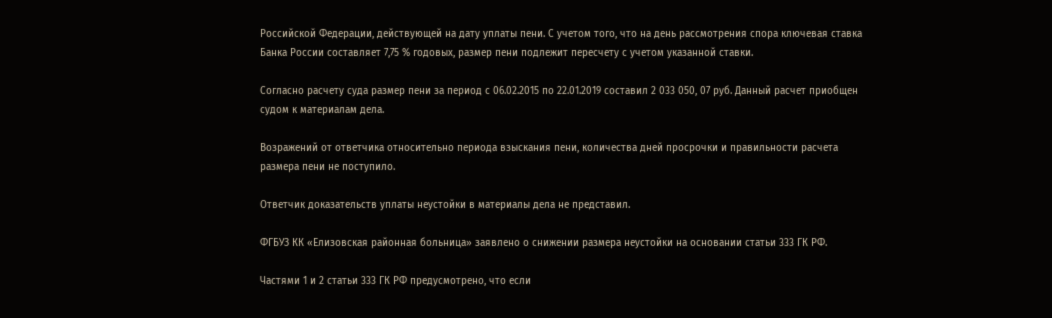Российской Федерации, действующей на дату уплаты пени. С учетом того, что на день рассмотрения спора ключевая ставка Банка России составляет 7,75 % годовых, размер пени подлежит пересчету с учетом указанной ставки.

Согласно расчету суда размер пени за период с 06.02.2015 по 22.01.2019 составил 2 033 050, 07 руб. Данный расчет приобщен судом к материалам дела.

Возражений от ответчика относительно периода взыскания пени, количества дней просрочки и правильности расчета размера пени не поступило.

Ответчик доказательств уплаты неустойки в материалы дела не представил.

ФГБУЗ КК «Елизовская районная больница» заявлено о снижении размера неустойки на основании статьи 333 ГК РФ.

Частями 1 и 2 статьи 333 ГК РФ предусмотрено, что если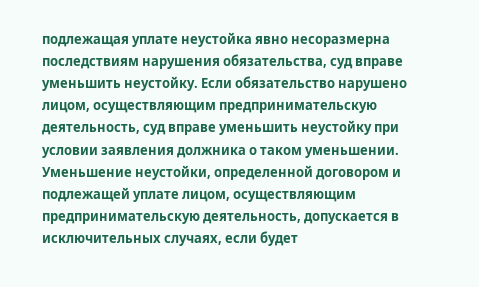подлежащая уплате неустойка явно несоразмерна последствиям нарушения обязательства, суд вправе уменьшить неустойку. Если обязательство нарушено лицом, осуществляющим предпринимательскую деятельность, суд вправе уменьшить неустойку при условии заявления должника о таком уменьшении. Уменьшение неустойки, определенной договором и подлежащей уплате лицом, осуществляющим предпринимательскую деятельность, допускается в исключительных случаях, если будет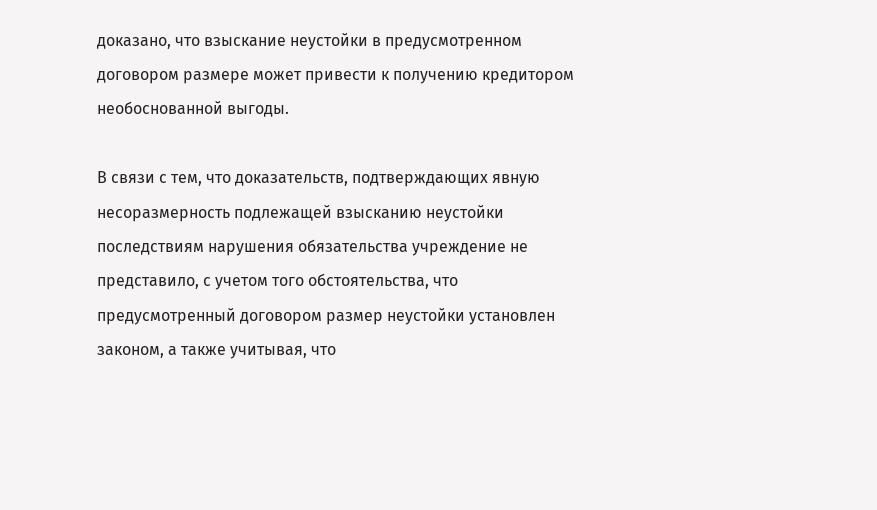доказано, что взыскание неустойки в предусмотренном договором размере может привести к получению кредитором необоснованной выгоды.

В связи с тем, что доказательств, подтверждающих явную несоразмерность подлежащей взысканию неустойки последствиям нарушения обязательства учреждение не представило, с учетом того обстоятельства, что предусмотренный договором размер неустойки установлен законом, а также учитывая, что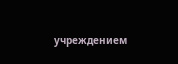учреждением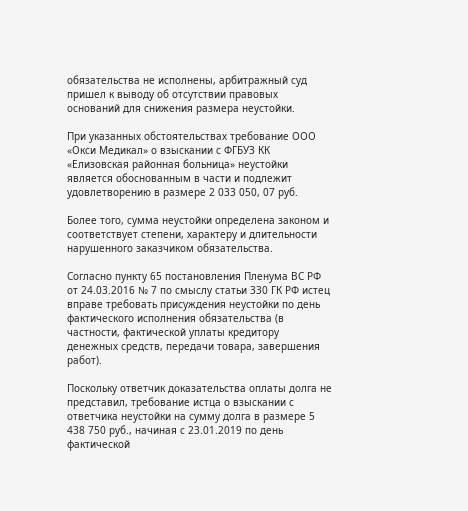обязательства не исполнены, арбитражный суд пришел к выводу об отсутствии правовых оснований для снижения размера неустойки.

При указанных обстоятельствах требование ООО «Окси Медикал» о взыскании с ФГБУЗ КК «Елизовская районная больница» неустойки является обоснованным в части и подлежит удовлетворению в размере 2 033 050, 07 руб.

Более того, сумма неустойки определена законом и соответствует степени, характеру и длительности нарушенного заказчиком обязательства.

Согласно пункту 65 постановления Пленума ВС РФ от 24.03.2016 № 7 по смыслу статьи 330 ГК РФ истец вправе требовать присуждения неустойки по день фактического исполнения обязательства (в частности, фактической уплаты кредитору денежных средств, передачи товара, завершения работ).

Поскольку ответчик доказательства оплаты долга не представил, требование истца о взыскании с ответчика неустойки на сумму долга в размере 5 438 750 руб., начиная с 23.01.2019 по день фактической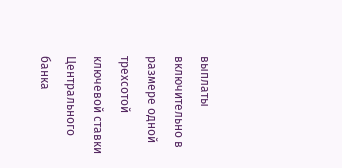выплаты включительно в размере одной трехсотой ключевой ставки Центрального банка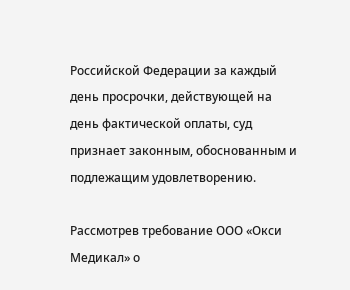Российской Федерации за каждый день просрочки, действующей на день фактической оплаты, суд признает законным, обоснованным и подлежащим удовлетворению.

Рассмотрев требование ООО «Окси Медикал» о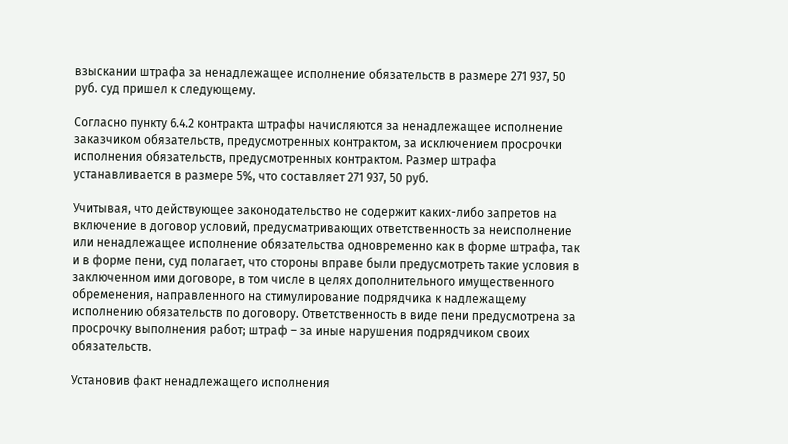взыскании штрафа за ненадлежащее исполнение обязательств в размере 271 937, 50 руб. суд пришел к следующему.

Согласно пункту 6.4.2 контракта штрафы начисляются за ненадлежащее исполнение заказчиком обязательств, предусмотренных контрактом, за исключением просрочки исполнения обязательств, предусмотренных контрактом. Размер штрафа устанавливается в размере 5%, что составляет 271 937, 50 руб.

Учитывая, что действующее законодательство не содержит каких-либо запретов на включение в договор условий, предусматривающих ответственность за неисполнение или ненадлежащее исполнение обязательства одновременно как в форме штрафа, так и в форме пени, суд полагает, что стороны вправе были предусмотреть такие условия в заключенном ими договоре, в том числе в целях дополнительного имущественного обременения, направленного на стимулирование подрядчика к надлежащему исполнению обязательств по договору. Ответственность в виде пени предусмотрена за просрочку выполнения работ; штраф – за иные нарушения подрядчиком своих обязательств.

Установив факт ненадлежащего исполнения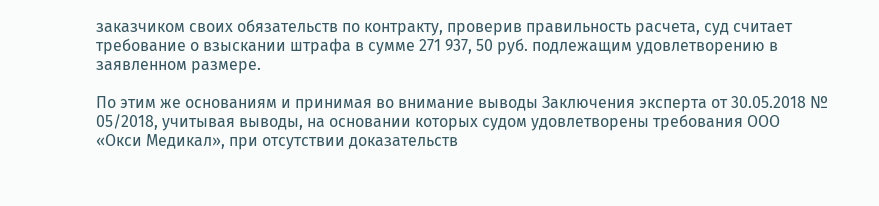заказчиком своих обязательств по контракту, проверив правильность расчета, суд считает требование о взыскании штрафа в сумме 271 937, 50 руб. подлежащим удовлетворению в заявленном размере.

По этим же основаниям и принимая во внимание выводы Заключения эксперта от 30.05.2018 № 05/2018, учитывая выводы, на основании которых судом удовлетворены требования ООО «Окси Медикал», при отсутствии доказательств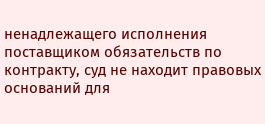ненадлежащего исполнения поставщиком обязательств по контракту, суд не находит правовых оснований для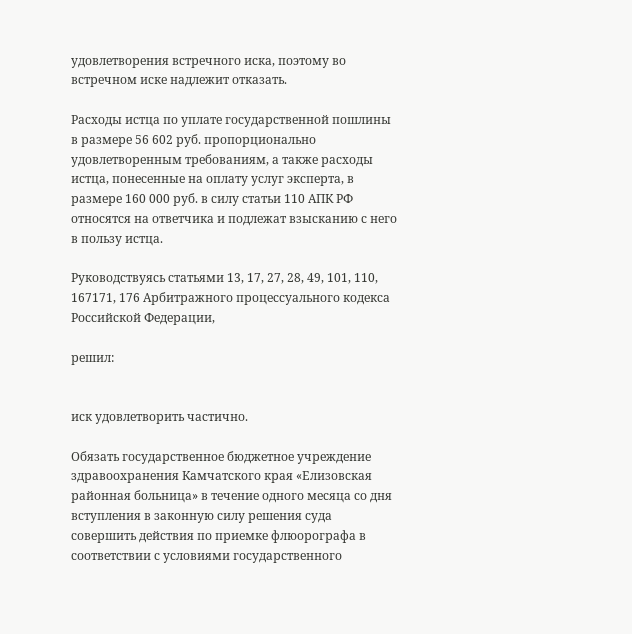удовлетворения встречного иска, поэтому во встречном иске надлежит отказать.

Расходы истца по уплате государственной пошлины в размере 56 602 руб. пропорционально удовлетворенным требованиям, а также расходы истца, понесенные на оплату услуг эксперта, в размере 160 000 руб. в силу статьи 110 АПК РФ относятся на ответчика и подлежат взысканию с него в пользу истца.

Руководствуясь статьями 13, 17, 27, 28, 49, 101, 110, 167171, 176 Арбитражного процессуального кодекса Российской Федерации,

решил:


иск удовлетворить частично.

Обязать государственное бюджетное учреждение здравоохранения Камчатского края «Елизовская районная больница» в течение одного месяца со дня вступления в законную силу решения суда совершить действия по приемке флюорографа в соответствии с условиями государственного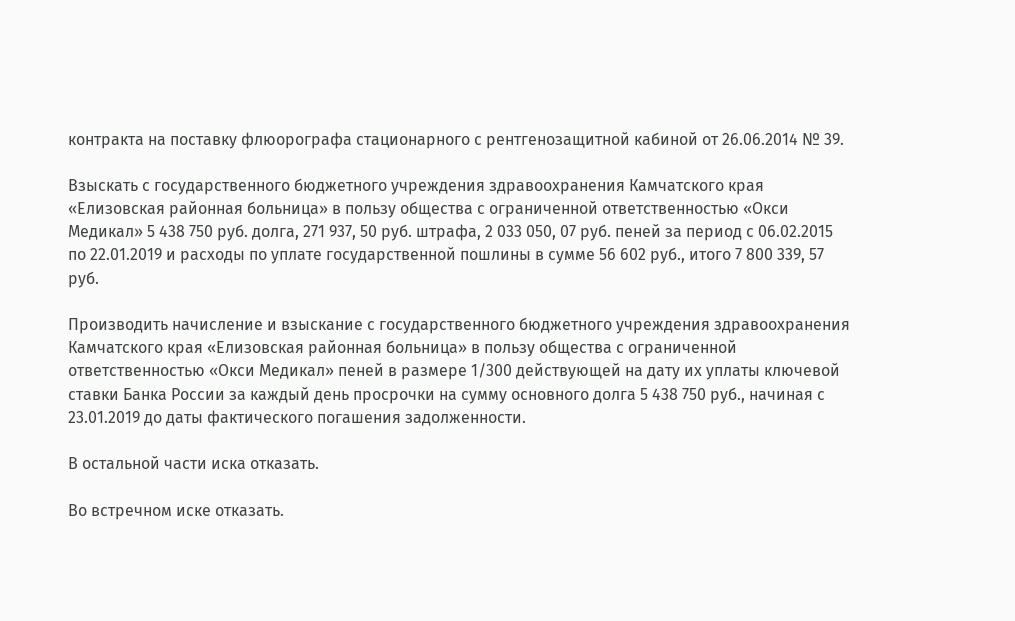контракта на поставку флюорографа стационарного с рентгенозащитной кабиной от 26.06.2014 № 39.

Взыскать с государственного бюджетного учреждения здравоохранения Камчатского края «Елизовская районная больница» в пользу общества с ограниченной ответственностью «Окси Медикал» 5 438 750 руб. долга, 271 937, 50 руб. штрафа, 2 033 050, 07 руб. пеней за период с 06.02.2015 по 22.01.2019 и расходы по уплате государственной пошлины в сумме 56 602 руб., итого 7 800 339, 57 руб.

Производить начисление и взыскание с государственного бюджетного учреждения здравоохранения Камчатского края «Елизовская районная больница» в пользу общества с ограниченной ответственностью «Окси Медикал» пеней в размере 1/300 действующей на дату их уплаты ключевой ставки Банка России за каждый день просрочки на сумму основного долга 5 438 750 руб., начиная с 23.01.2019 до даты фактического погашения задолженности.

В остальной части иска отказать.

Во встречном иске отказать.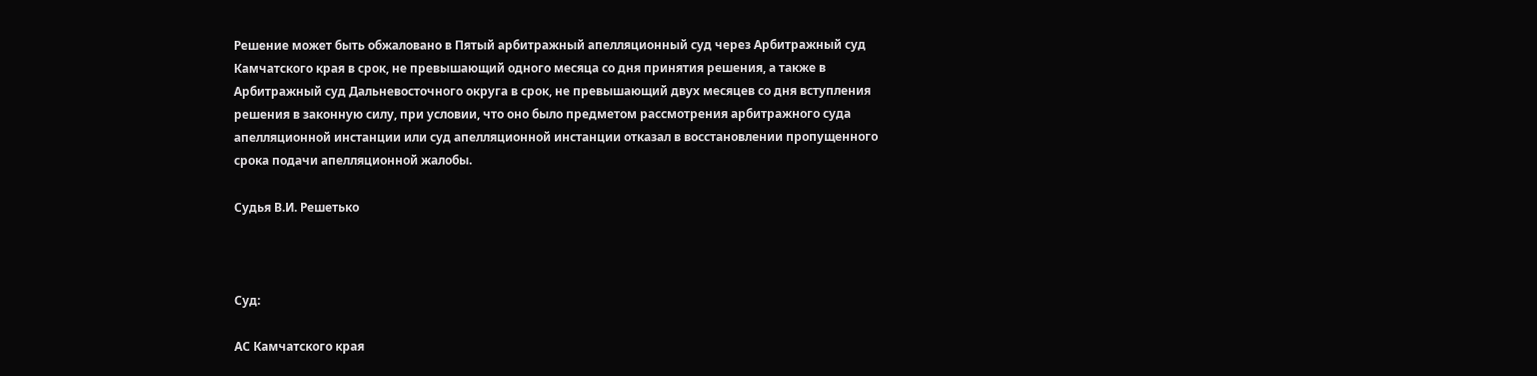Решение может быть обжаловано в Пятый арбитражный апелляционный суд через Арбитражный суд Камчатского края в срок, не превышающий одного месяца со дня принятия решения, а также в Арбитражный суд Дальневосточного округа в срок, не превышающий двух месяцев со дня вступления решения в законную силу, при условии, что оно было предметом рассмотрения арбитражного суда апелляционной инстанции или суд апелляционной инстанции отказал в восстановлении пропущенного срока подачи апелляционной жалобы.

Судья В.И. Решетько



Суд:

АС Камчатского края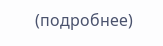(подробнее)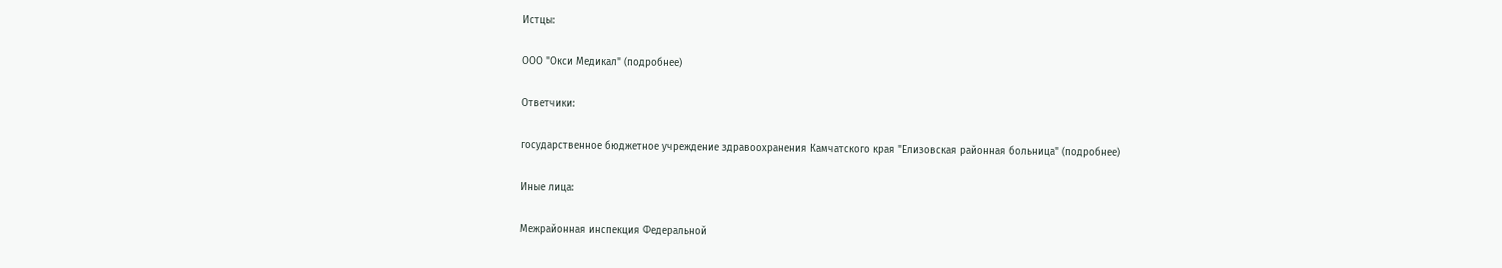Истцы:

ООО "Окси Медикал" (подробнее)

Ответчики:

государственное бюджетное учреждение здравоохранения Камчатского края "Елизовская районная больница" (подробнее)

Иные лица:

Межрайонная инспекция Федеральной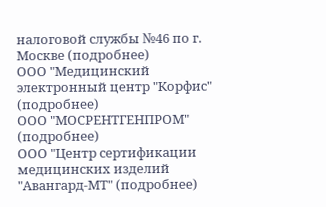налоговой службы №46 по г. Москве (подробнее)
ООО "Медицинский электронный центр "Корфис" (подробнее)
ООО "МОСРЕНТГЕНПРОМ" (подробнее)
ООО "Центр сертификации медицинских изделий "Авангард-МТ" (подробнее)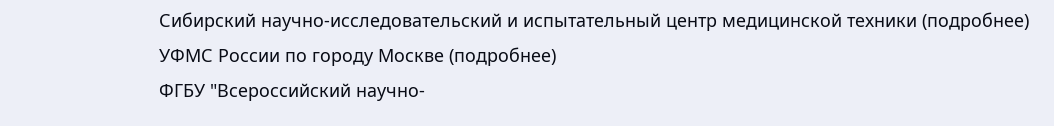Сибирский научно-исследовательский и испытательный центр медицинской техники (подробнее)
УФМС России по городу Москве (подробнее)
ФГБУ "Всероссийский научно-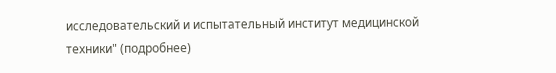исследовательский и испытательный институт медицинской техники" (подробнее)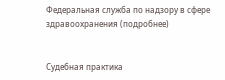Федеральная служба по надзору в сфере здравоохранения (подробнее)


Судебная практика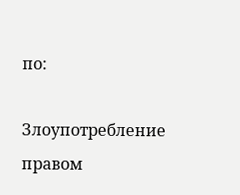по:

Злоупотребление правом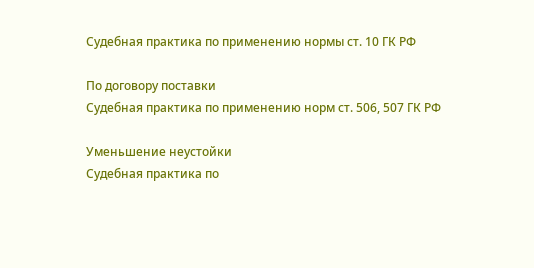Судебная практика по применению нормы ст. 10 ГК РФ

По договору поставки
Судебная практика по применению норм ст. 506, 507 ГК РФ

Уменьшение неустойки
Судебная практика по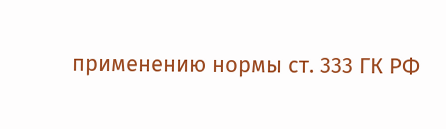применению нормы ст. 333 ГК РФ